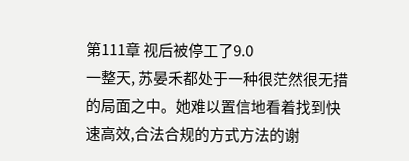第111章 视后被停工了9.0
一整天, 苏晏禾都处于一种很茫然很无措的局面之中。她难以置信地看着找到快速高效,合法合规的方式方法的谢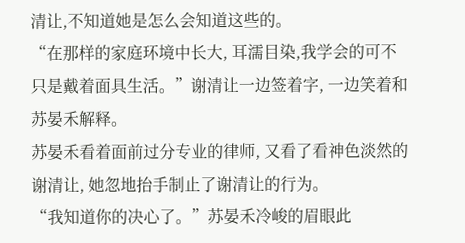清让,不知道她是怎么会知道这些的。
“在那样的家庭环境中长大, 耳濡目染,我学会的可不只是戴着面具生活。”谢清让一边签着字, 一边笑着和苏晏禾解释。
苏晏禾看着面前过分专业的律师, 又看了看神色淡然的谢清让, 她忽地抬手制止了谢清让的行为。
“我知道你的决心了。”苏晏禾冷峻的眉眼此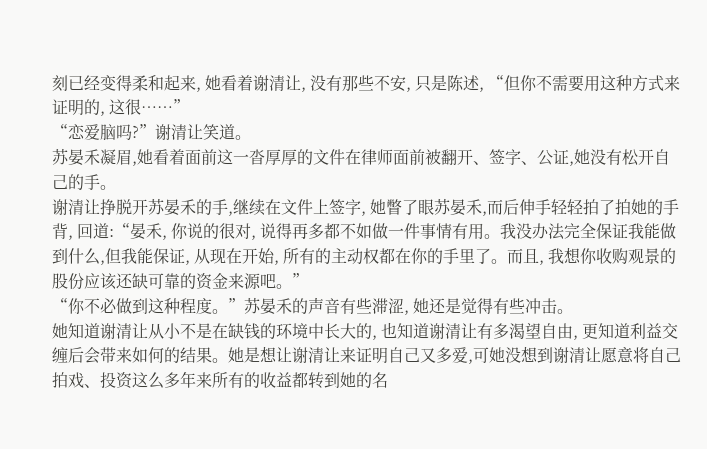刻已经变得柔和起来, 她看着谢清让, 没有那些不安, 只是陈述, “但你不需要用这种方式来证明的, 这很……”
“恋爱脑吗?”谢清让笑道。
苏晏禾凝眉,她看着面前这一沓厚厚的文件在律师面前被翻开、签字、公证,她没有松开自己的手。
谢清让挣脱开苏晏禾的手,继续在文件上签字, 她瞥了眼苏晏禾,而后伸手轻轻拍了拍她的手背, 回道:“晏禾, 你说的很对, 说得再多都不如做一件事情有用。我没办法完全保证我能做到什么,但我能保证, 从现在开始, 所有的主动权都在你的手里了。而且, 我想你收购观景的股份应该还缺可靠的资金来源吧。”
“你不必做到这种程度。”苏晏禾的声音有些滞涩, 她还是觉得有些冲击。
她知道谢清让从小不是在缺钱的环境中长大的, 也知道谢清让有多渴望自由, 更知道利益交缠后会带来如何的结果。她是想让谢清让来证明自己又多爱,可她没想到谢清让愿意将自己拍戏、投资这么多年来所有的收益都转到她的名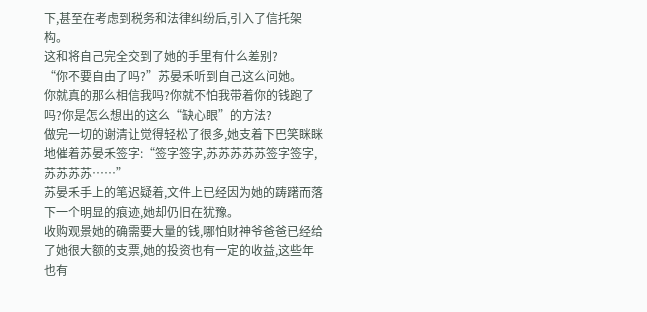下,甚至在考虑到税务和法律纠纷后,引入了信托架构。
这和将自己完全交到了她的手里有什么差别?
“你不要自由了吗?”苏晏禾听到自己这么问她。
你就真的那么相信我吗?你就不怕我带着你的钱跑了吗?你是怎么想出的这么“缺心眼”的方法?
做完一切的谢清让觉得轻松了很多,她支着下巴笑眯眯地催着苏晏禾签字:“签字签字,苏苏苏苏苏签字签字,苏苏苏苏……”
苏晏禾手上的笔迟疑着,文件上已经因为她的踌躇而落下一个明显的痕迹,她却仍旧在犹豫。
收购观景她的确需要大量的钱,哪怕财神爷爸爸已经给了她很大额的支票,她的投资也有一定的收益,这些年也有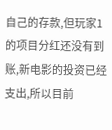自己的存款,但玩家1的项目分红还没有到账,新电影的投资已经支出,所以目前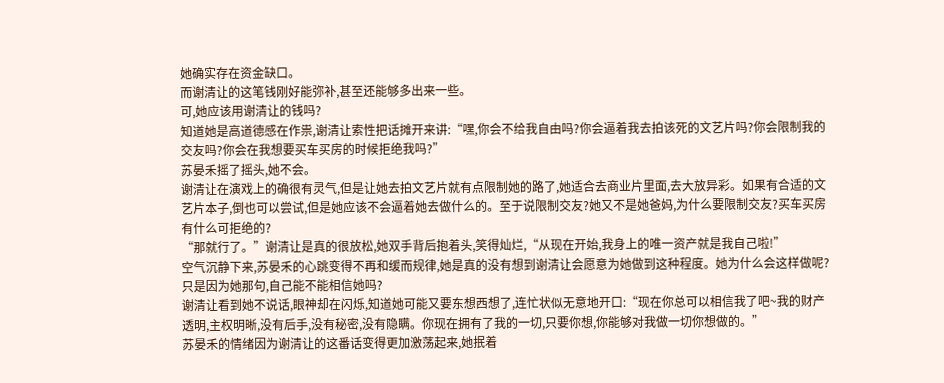她确实存在资金缺口。
而谢清让的这笔钱刚好能弥补,甚至还能够多出来一些。
可,她应该用谢清让的钱吗?
知道她是高道德感在作祟,谢清让索性把话摊开来讲:“嘿,你会不给我自由吗?你会逼着我去拍该死的文艺片吗?你会限制我的交友吗?你会在我想要买车买房的时候拒绝我吗?”
苏晏禾摇了摇头,她不会。
谢清让在演戏上的确很有灵气,但是让她去拍文艺片就有点限制她的路了,她适合去商业片里面,去大放异彩。如果有合适的文艺片本子,倒也可以尝试,但是她应该不会逼着她去做什么的。至于说限制交友?她又不是她爸妈,为什么要限制交友?买车买房有什么可拒绝的?
“那就行了。”谢清让是真的很放松,她双手背后抱着头,笑得灿烂,“从现在开始,我身上的唯一资产就是我自己啦!”
空气沉静下来,苏晏禾的心跳变得不再和缓而规律,她是真的没有想到谢清让会愿意为她做到这种程度。她为什么会这样做呢?只是因为她那句,自己能不能相信她吗?
谢清让看到她不说话,眼神却在闪烁,知道她可能又要东想西想了,连忙状似无意地开口:“现在你总可以相信我了吧~我的财产透明,主权明晰,没有后手,没有秘密,没有隐瞒。你现在拥有了我的一切,只要你想,你能够对我做一切你想做的。”
苏晏禾的情绪因为谢清让的这番话变得更加激荡起来,她抿着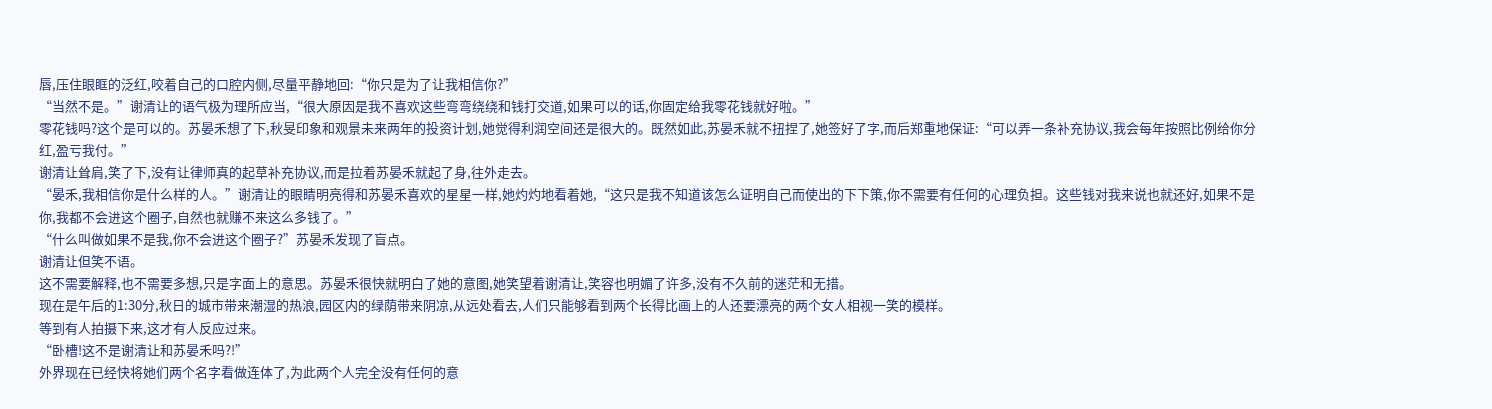唇,压住眼眶的泛红,咬着自己的口腔内侧,尽量平静地回:“你只是为了让我相信你?”
“当然不是。”谢清让的语气极为理所应当,“很大原因是我不喜欢这些弯弯绕绕和钱打交道,如果可以的话,你固定给我零花钱就好啦。”
零花钱吗?这个是可以的。苏晏禾想了下,秋旻印象和观景未来两年的投资计划,她觉得利润空间还是很大的。既然如此,苏晏禾就不扭捏了,她签好了字,而后郑重地保证:“可以弄一条补充协议,我会每年按照比例给你分红,盈亏我付。”
谢清让耸肩,笑了下,没有让律师真的起草补充协议,而是拉着苏晏禾就起了身,往外走去。
“晏禾,我相信你是什么样的人。”谢清让的眼睛明亮得和苏晏禾喜欢的星星一样,她灼灼地看着她,“这只是我不知道该怎么证明自己而使出的下下策,你不需要有任何的心理负担。这些钱对我来说也就还好,如果不是你,我都不会进这个圈子,自然也就赚不来这么多钱了。”
“什么叫做如果不是我,你不会进这个圈子?”苏晏禾发现了盲点。
谢清让但笑不语。
这不需要解释,也不需要多想,只是字面上的意思。苏晏禾很快就明白了她的意图,她笑望着谢清让,笑容也明媚了许多,没有不久前的迷茫和无措。
现在是午后的1:30分,秋日的城市带来潮湿的热浪,园区内的绿荫带来阴凉,从远处看去,人们只能够看到两个长得比画上的人还要漂亮的两个女人相视一笑的模样。
等到有人拍摄下来,这才有人反应过来。
“卧槽!这不是谢清让和苏晏禾吗?!”
外界现在已经快将她们两个名字看做连体了,为此两个人完全没有任何的意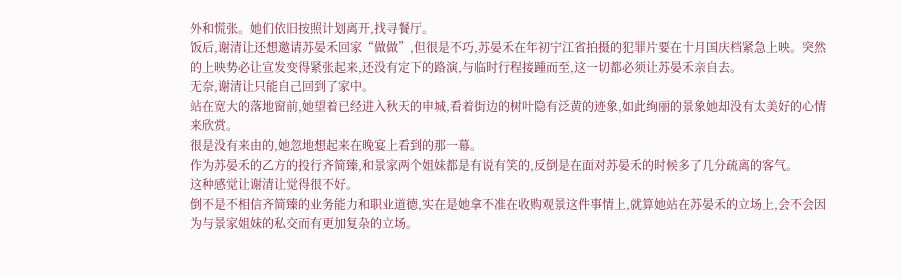外和慌张。她们依旧按照计划离开,找寻餐厅。
饭后,谢清让还想邀请苏晏禾回家“做做”,但很是不巧,苏晏禾在年初宁江省拍摄的犯罪片要在十月国庆档紧急上映。突然的上映势必让宣发变得紧张起来,还没有定下的路演,与临时行程接踵而至,这一切都必须让苏晏禾亲自去。
无奈,谢清让只能自己回到了家中。
站在宽大的落地窗前,她望着已经进入秋天的申城,看着街边的树叶隐有泛黄的迹象,如此绚丽的景象她却没有太美好的心情来欣赏。
很是没有来由的,她忽地想起来在晚宴上看到的那一幕。
作为苏晏禾的乙方的投行齐简臻,和景家两个姐妹都是有说有笑的,反倒是在面对苏晏禾的时候多了几分疏离的客气。
这种感觉让谢清让觉得很不好。
倒不是不相信齐简臻的业务能力和职业道德,实在是她拿不准在收购观景这件事情上,就算她站在苏晏禾的立场上,会不会因为与景家姐妹的私交而有更加复杂的立场。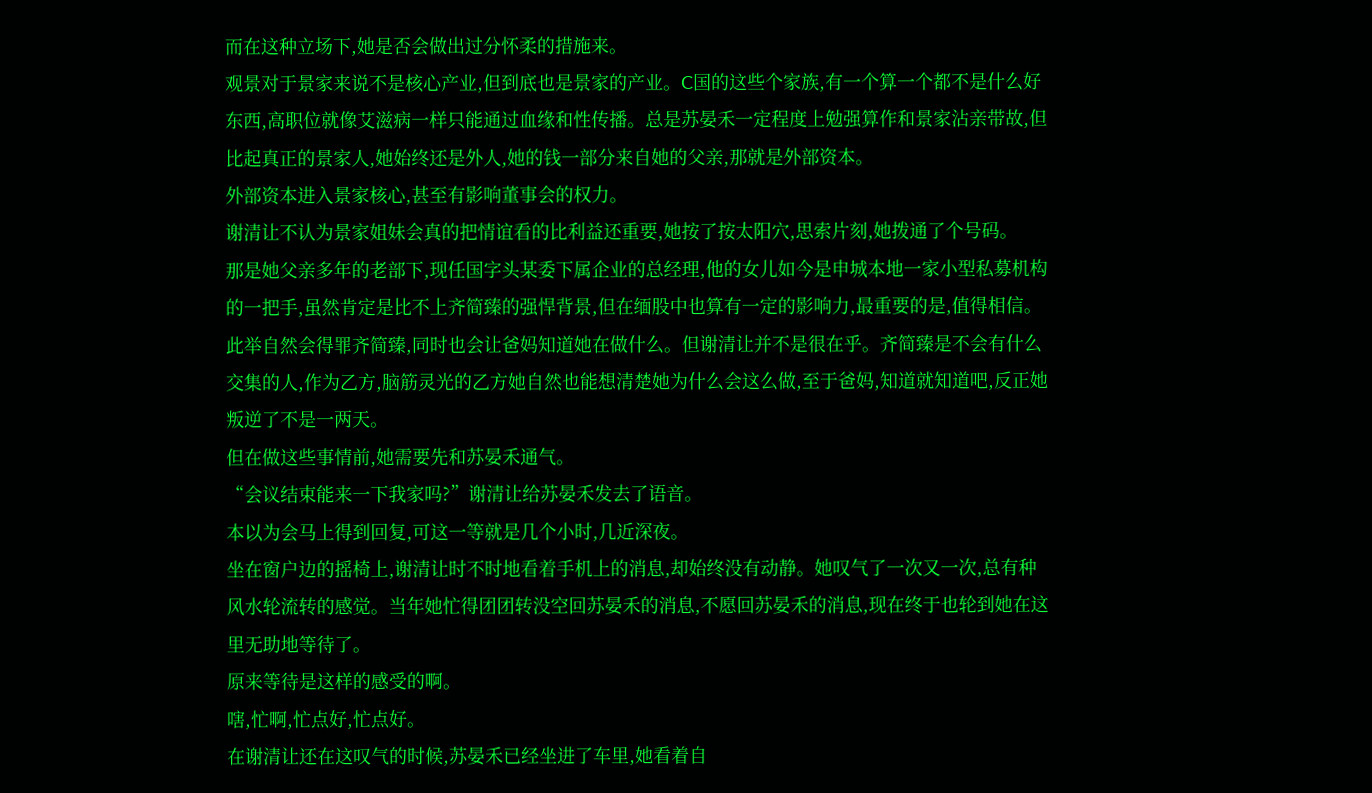而在这种立场下,她是否会做出过分怀柔的措施来。
观景对于景家来说不是核心产业,但到底也是景家的产业。C国的这些个家族,有一个算一个都不是什么好东西,高职位就像艾滋病一样只能通过血缘和性传播。总是苏晏禾一定程度上勉强算作和景家沾亲带故,但比起真正的景家人,她始终还是外人,她的钱一部分来自她的父亲,那就是外部资本。
外部资本进入景家核心,甚至有影响董事会的权力。
谢清让不认为景家姐妹会真的把情谊看的比利益还重要,她按了按太阳穴,思索片刻,她拨通了个号码。
那是她父亲多年的老部下,现任国字头某委下属企业的总经理,他的女儿如今是申城本地一家小型私募机构的一把手,虽然肯定是比不上齐简臻的强悍背景,但在缅股中也算有一定的影响力,最重要的是,值得相信。
此举自然会得罪齐简臻,同时也会让爸妈知道她在做什么。但谢清让并不是很在乎。齐简臻是不会有什么交集的人,作为乙方,脑筋灵光的乙方她自然也能想清楚她为什么会这么做,至于爸妈,知道就知道吧,反正她叛逆了不是一两天。
但在做这些事情前,她需要先和苏晏禾通气。
“会议结束能来一下我家吗?”谢清让给苏晏禾发去了语音。
本以为会马上得到回复,可这一等就是几个小时,几近深夜。
坐在窗户边的摇椅上,谢清让时不时地看着手机上的消息,却始终没有动静。她叹气了一次又一次,总有种风水轮流转的感觉。当年她忙得团团转没空回苏晏禾的消息,不愿回苏晏禾的消息,现在终于也轮到她在这里无助地等待了。
原来等待是这样的感受的啊。
嗐,忙啊,忙点好,忙点好。
在谢清让还在这叹气的时候,苏晏禾已经坐进了车里,她看着自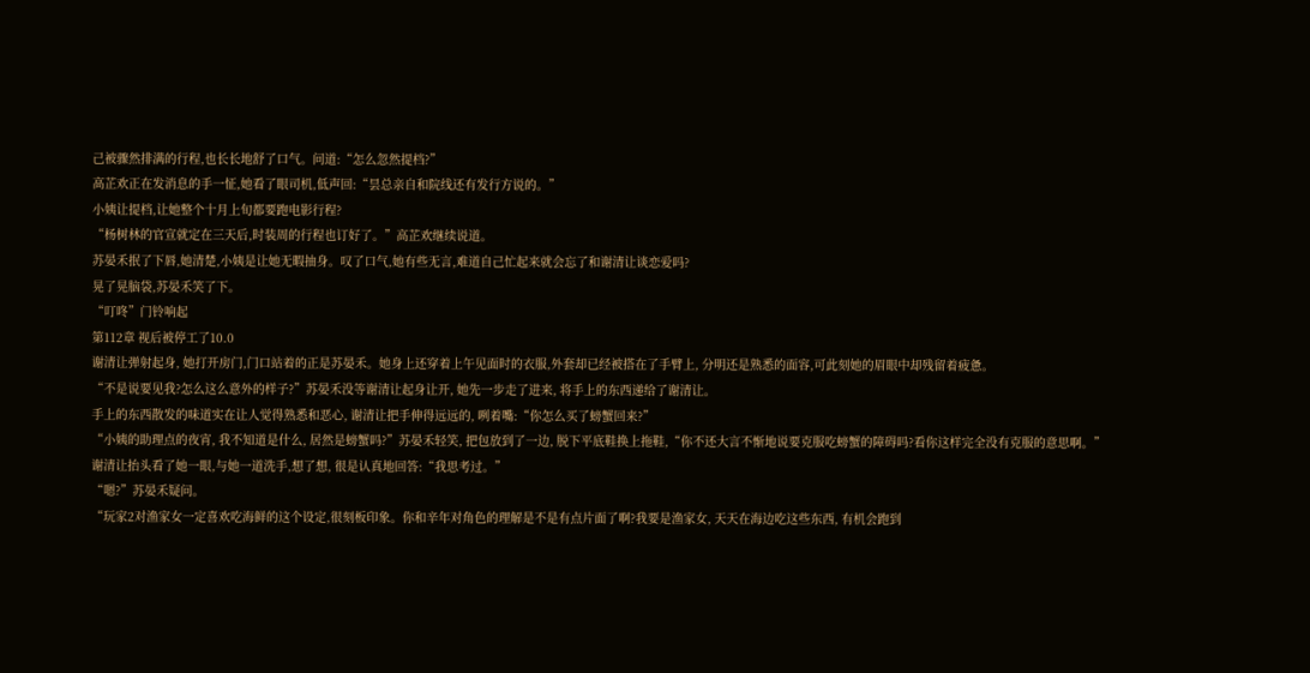己被骤然排满的行程,也长长地舒了口气。问道:“怎么忽然提档?”
高芷欢正在发消息的手一怔,她看了眼司机,低声回:“昙总亲自和院线还有发行方说的。”
小姨让提档,让她整个十月上旬都要跑电影行程?
“杨树林的官宣就定在三天后,时装周的行程也订好了。”高芷欢继续说道。
苏晏禾抿了下唇,她清楚,小姨是让她无暇抽身。叹了口气,她有些无言,难道自己忙起来就会忘了和谢清让谈恋爱吗?
晃了晃脑袋,苏晏禾笑了下。
“叮咚”门铃响起
第112章 视后被停工了10.0
谢清让弹射起身, 她打开房门,门口站着的正是苏晏禾。她身上还穿着上午见面时的衣服,外套却已经被搭在了手臂上, 分明还是熟悉的面容,可此刻她的眉眼中却残留着疲惫。
“不是说要见我?怎么这么意外的样子?”苏晏禾没等谢清让起身让开, 她先一步走了进来, 将手上的东西递给了谢清让。
手上的东西散发的味道实在让人觉得熟悉和恶心, 谢清让把手伸得远远的, 咧着嘴:“你怎么买了螃蟹回来?”
“小姨的助理点的夜宵, 我不知道是什么, 居然是螃蟹吗?”苏晏禾轻笑, 把包放到了一边, 脱下平底鞋换上拖鞋,“你不还大言不惭地说要克服吃螃蟹的障碍吗?看你这样完全没有克服的意思啊。”
谢清让抬头看了她一眼,与她一道洗手,想了想, 很是认真地回答:“我思考过。”
“嗯?”苏晏禾疑问。
“玩家2对渔家女一定喜欢吃海鲜的这个设定,很刻板印象。你和辛年对角色的理解是不是有点片面了啊?我要是渔家女, 天天在海边吃这些东西, 有机会跑到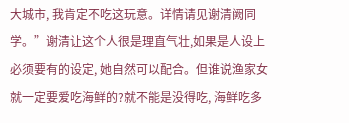大城市, 我肯定不吃这玩意。详情请见谢清阙同学。”谢清让这个人很是理直气壮,如果是人设上必须要有的设定, 她自然可以配合。但谁说渔家女就一定要爱吃海鲜的?就不能是没得吃, 海鲜吃多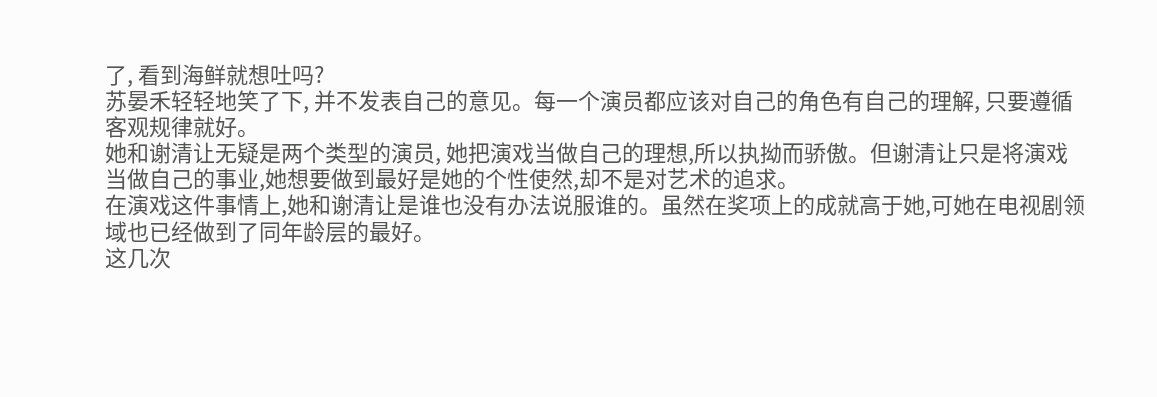了, 看到海鲜就想吐吗?
苏晏禾轻轻地笑了下, 并不发表自己的意见。每一个演员都应该对自己的角色有自己的理解, 只要遵循客观规律就好。
她和谢清让无疑是两个类型的演员, 她把演戏当做自己的理想,所以执拗而骄傲。但谢清让只是将演戏当做自己的事业,她想要做到最好是她的个性使然,却不是对艺术的追求。
在演戏这件事情上,她和谢清让是谁也没有办法说服谁的。虽然在奖项上的成就高于她,可她在电视剧领域也已经做到了同年龄层的最好。
这几次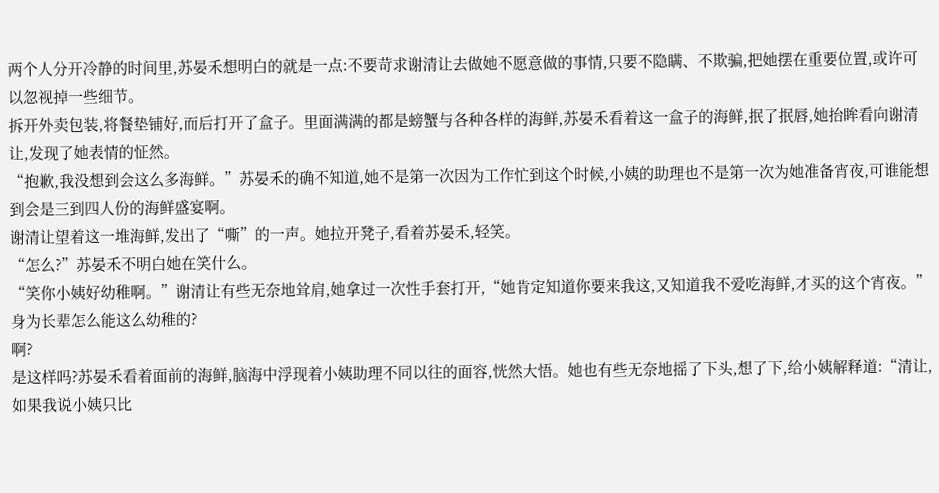两个人分开冷静的时间里,苏晏禾想明白的就是一点:不要苛求谢清让去做她不愿意做的事情,只要不隐瞒、不欺骗,把她摆在重要位置,或许可以忽视掉一些细节。
拆开外卖包装,将餐垫铺好,而后打开了盒子。里面满满的都是螃蟹与各种各样的海鲜,苏晏禾看着这一盒子的海鲜,抿了抿唇,她抬眸看向谢清让,发现了她表情的怔然。
“抱歉,我没想到会这么多海鲜。”苏晏禾的确不知道,她不是第一次因为工作忙到这个时候,小姨的助理也不是第一次为她准备宵夜,可谁能想到会是三到四人份的海鲜盛宴啊。
谢清让望着这一堆海鲜,发出了“嘶”的一声。她拉开凳子,看着苏晏禾,轻笑。
“怎么?”苏晏禾不明白她在笑什么。
“笑你小姨好幼稚啊。”谢清让有些无奈地耸肩,她拿过一次性手套打开,“她肯定知道你要来我这,又知道我不爱吃海鲜,才买的这个宵夜。”
身为长辈怎么能这么幼稚的?
啊?
是这样吗?苏晏禾看着面前的海鲜,脑海中浮现着小姨助理不同以往的面容,恍然大悟。她也有些无奈地摇了下头,想了下,给小姨解释道:“清让,如果我说小姨只比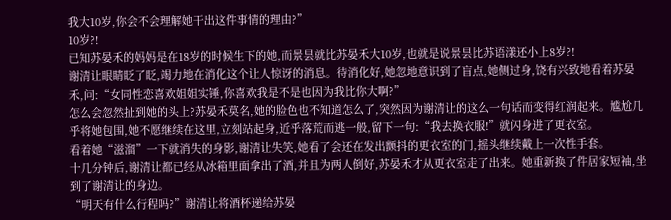我大10岁,你会不会理解她干出这件事情的理由?”
10岁?!
已知苏晏禾的妈妈是在18岁的时候生下的她,而景昙就比苏晏禾大10岁,也就是说景昙比苏语漾还小上8岁?!
谢清让眼睛眨了眨,竭力地在消化这个让人惊讶的消息。待消化好,她忽地意识到了盲点,她侧过身,饶有兴致地看着苏晏禾,问:“女同性恋喜欢姐姐实锤,你喜欢我是不是也因为我比你大啊?”
怎么会忽然扯到她的头上?苏晏禾莫名,她的脸色也不知道怎么了,突然因为谢清让的这么一句话而变得红润起来。尴尬几乎将她包围,她不愿继续在这里,立刻站起身,近乎落荒而逃一般,留下一句:“我去换衣服!”就闪身进了更衣室。
看着她“滋溜”一下就消失的身影,谢清让失笑,她看了会还在发出颤抖的更衣室的门,摇头继续戴上一次性手套。
十几分钟后,谢清让都已经从冰箱里面拿出了酒,并且为两人倒好,苏晏禾才从更衣室走了出来。她重新换了件居家短袖,坐到了谢清让的身边。
“明天有什么行程吗?”谢清让将酒杯递给苏晏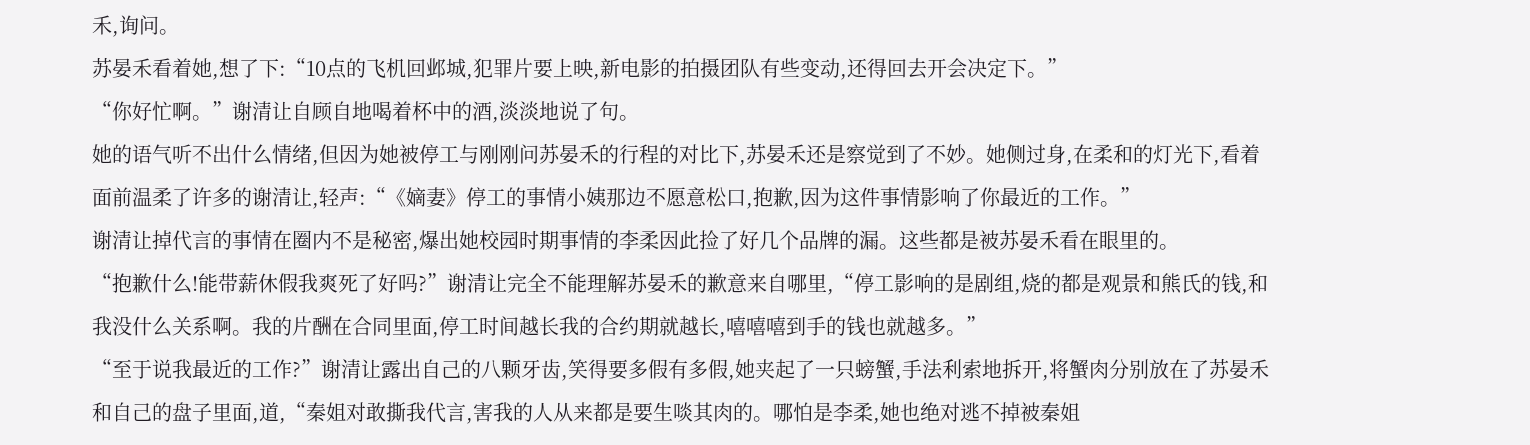禾,询问。
苏晏禾看着她,想了下:“10点的飞机回邺城,犯罪片要上映,新电影的拍摄团队有些变动,还得回去开会决定下。”
“你好忙啊。”谢清让自顾自地喝着杯中的酒,淡淡地说了句。
她的语气听不出什么情绪,但因为她被停工与刚刚问苏晏禾的行程的对比下,苏晏禾还是察觉到了不妙。她侧过身,在柔和的灯光下,看着面前温柔了许多的谢清让,轻声:“《嫡妻》停工的事情小姨那边不愿意松口,抱歉,因为这件事情影响了你最近的工作。”
谢清让掉代言的事情在圈内不是秘密,爆出她校园时期事情的李柔因此捡了好几个品牌的漏。这些都是被苏晏禾看在眼里的。
“抱歉什么!能带薪休假我爽死了好吗?”谢清让完全不能理解苏晏禾的歉意来自哪里,“停工影响的是剧组,烧的都是观景和熊氏的钱,和我没什么关系啊。我的片酬在合同里面,停工时间越长我的合约期就越长,嘻嘻嘻到手的钱也就越多。”
“至于说我最近的工作?”谢清让露出自己的八颗牙齿,笑得要多假有多假,她夹起了一只螃蟹,手法利索地拆开,将蟹肉分别放在了苏晏禾和自己的盘子里面,道,“秦姐对敢撕我代言,害我的人从来都是要生啖其肉的。哪怕是李柔,她也绝对逃不掉被秦姐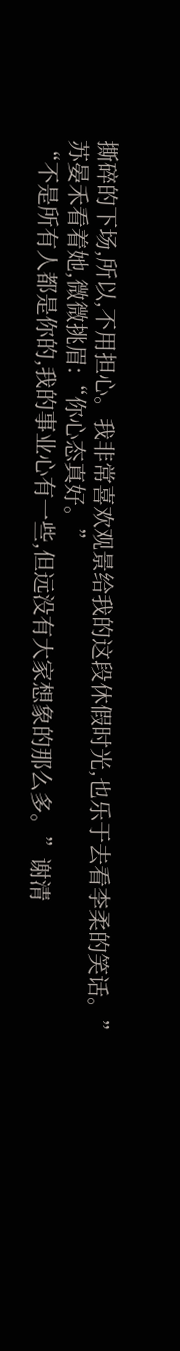撕碎的下场,所以,不用担心。我非常喜欢观景给我的这段休假时光,也乐于去看李柔的笑话。”
苏晏禾看着她,微微挑眉:“你心态真好。”
“不是所有人都是你的,我的事业心有一些,但远没有大家想象的那么多。”谢清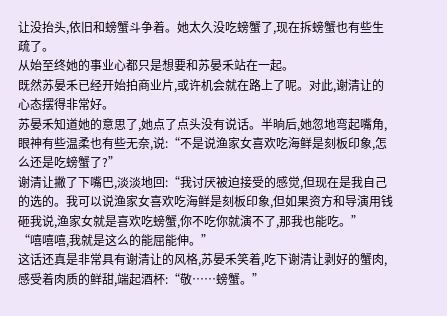让没抬头,依旧和螃蟹斗争着。她太久没吃螃蟹了,现在拆螃蟹也有些生疏了。
从始至终她的事业心都只是想要和苏晏禾站在一起。
既然苏晏禾已经开始拍商业片,或许机会就在路上了呢。对此,谢清让的心态摆得非常好。
苏晏禾知道她的意思了,她点了点头没有说话。半晌后,她忽地弯起嘴角,眼神有些温柔也有些无奈,说:“不是说渔家女喜欢吃海鲜是刻板印象,怎么还是吃螃蟹了?”
谢清让撇了下嘴巴,淡淡地回:“我讨厌被迫接受的感觉,但现在是我自己的选的。我可以说渔家女喜欢吃海鲜是刻板印象,但如果资方和导演用钱砸我说,渔家女就是喜欢吃螃蟹,你不吃你就演不了,那我也能吃。”
“嘻嘻嘻,我就是这么的能屈能伸。”
这话还真是非常具有谢清让的风格,苏晏禾笑着,吃下谢清让剥好的蟹肉,感受着肉质的鲜甜,端起酒杯:“敬……螃蟹。”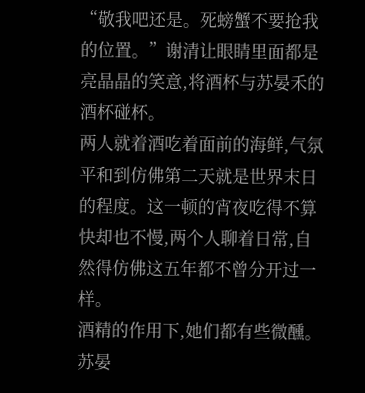“敬我吧还是。死螃蟹不要抢我的位置。”谢清让眼睛里面都是亮晶晶的笑意,将酒杯与苏晏禾的酒杯碰杯。
两人就着酒吃着面前的海鲜,气氛平和到仿佛第二天就是世界末日的程度。这一顿的宵夜吃得不算快却也不慢,两个人聊着日常,自然得仿佛这五年都不曾分开过一样。
酒精的作用下,她们都有些微醺。
苏晏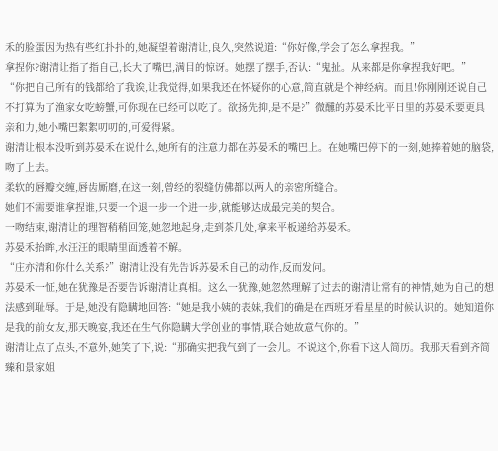禾的脸蛋因为热有些红扑扑的,她凝望着谢清让,良久,突然说道:“你好像,学会了怎么拿捏我。”
拿捏你?谢清让指了指自己,长大了嘴巴,满目的惊讶。她摆了摆手,否认:“鬼扯。从来都是你拿捏我好吧。”
“你把自己所有的钱都给了我诶,让我觉得,如果我还在怀疑你的心意,简直就是个神经病。而且!你刚刚还说自己不打算为了渔家女吃螃蟹,可你现在已经可以吃了。欲扬先抑,是不是?”微醺的苏晏禾比平日里的苏晏禾要更具亲和力,她小嘴巴絮絮叨叨的,可爱得紧。
谢清让根本没听到苏晏禾在说什么,她所有的注意力都在苏晏禾的嘴巴上。在她嘴巴停下的一刻,她捧着她的脑袋,吻了上去。
柔软的唇瓣交缠,唇齿厮磨,在这一刻,曾经的裂缝仿佛都以两人的亲密所缝合。
她们不需要谁拿捏谁,只要一个退一步一个进一步,就能够达成最完美的契合。
一吻结束,谢清让的理智稍稍回笼,她忽地起身,走到茶几处,拿来平板递给苏晏禾。
苏晏禾抬眸,水汪汪的眼睛里面透着不解。
“庄亦清和你什么关系?”谢清让没有先告诉苏晏禾自己的动作,反而发问。
苏晏禾一怔,她在犹豫是否要告诉谢清让真相。这么一犹豫,她忽然理解了过去的谢清让常有的神情,她为自己的想法感到耻辱。于是,她没有隐瞒地回答:“她是我小姨的表妹,我们的确是在西班牙看星星的时候认识的。她知道你是我的前女友,那天晚宴,我还在生气你隐瞒大学创业的事情,联合她故意气你的。”
谢清让点了点头,不意外,她笑了下,说:“那确实把我气到了一会儿。不说这个,你看下这人简历。我那天看到齐简臻和景家姐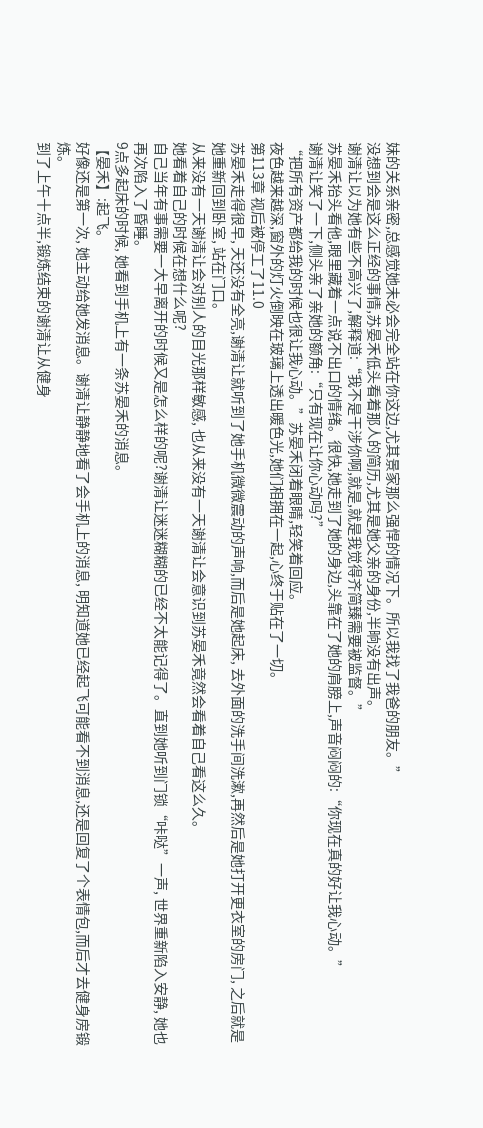妹的关系亲密,总感觉她未必会完全站在你这边,尤其景家那么强悍的情况下。所以我找了我爸的朋友。”
没想到会是这么正经的事情,苏晏禾低头看着那人的简历,尤其是她父亲的身份,半晌没有出声。
谢清让以为她有些不高兴了,解释道:“我不是干涉你啊,就是,就是我觉得齐简臻需要被监督。”
苏晏禾抬头看他,眼里藏着一点说不出口的情绪。很快,她走到了她的身边,头靠在了她的肩膀上,声音闷闷的:“你现在真的好让我心动。”
谢清让笑了一下,侧头亲了亲她的额角:“只有现在让你心动吗?”
“把所有资产都给我的时候也很让我心动。”苏晏禾闭着眼睛,轻笑着回应。
夜色越来越深,窗外的灯火倒映在玻璃上透出暖色光,她们相拥在一起,心终于贴在了一切。
第113章 视后被停工了11.0
苏晏禾走得很早, 天还没有全亮,谢清让就听到了她手机微微震动的声响,而后是她起床, 去外面的洗手间洗漱,再然后是她打开更衣室的房门, 之后就是她重新回到卧室, 站在门口。
从来没有一天谢清让会对别人的目光那样敏感, 也从来没有一天谢清让会意识到苏晏禾竟然会看着自己看这么久。
她看着自己的时候在想什么呢?
自己当年有事需要一大早离开的时候又是怎么样的呢?谢清让迷迷糊糊的已经不太能记得了。直到她听到门锁“咔哒”一声, 世界重新陷入安静, 她也再次陷入了昏睡。
9点多起床的时候, 她看到手机上有一条苏晏禾的消息。
【晏禾】:起飞。
好像还是第一次, 她主动给她发消息。谢清让静静地看了会手机上的消息, 明知道她已经起飞可能看不到消息,还是回复了个表情包,而后才去健身房锻炼。
到了上午十点半,锻炼结束的谢清让从健身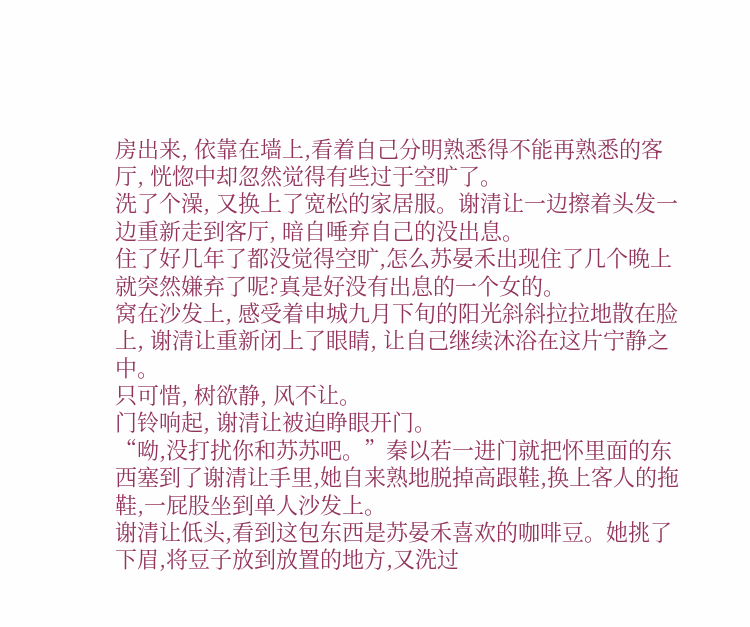房出来, 依靠在墙上,看着自己分明熟悉得不能再熟悉的客厅, 恍惚中却忽然觉得有些过于空旷了。
洗了个澡, 又换上了宽松的家居服。谢清让一边擦着头发一边重新走到客厅, 暗自唾弃自己的没出息。
住了好几年了都没觉得空旷,怎么苏晏禾出现住了几个晚上就突然嫌弃了呢?真是好没有出息的一个女的。
窝在沙发上, 感受着申城九月下旬的阳光斜斜拉拉地散在脸上, 谢清让重新闭上了眼睛, 让自己继续沐浴在这片宁静之中。
只可惜, 树欲静, 风不让。
门铃响起, 谢清让被迫睁眼开门。
“呦,没打扰你和苏苏吧。”秦以若一进门就把怀里面的东西塞到了谢清让手里,她自来熟地脱掉高跟鞋,换上客人的拖鞋,一屁股坐到单人沙发上。
谢清让低头,看到这包东西是苏晏禾喜欢的咖啡豆。她挑了下眉,将豆子放到放置的地方,又洗过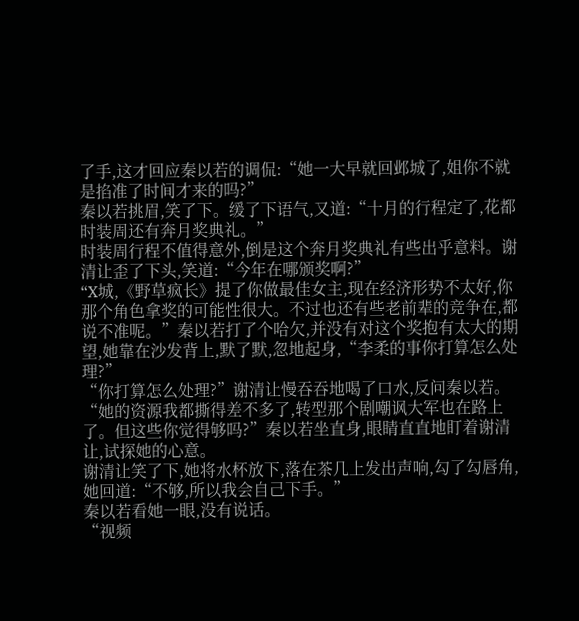了手,这才回应秦以若的调侃:“她一大早就回邺城了,姐你不就是掐准了时间才来的吗?”
秦以若挑眉,笑了下。缓了下语气,又道:“十月的行程定了,花都时装周还有奔月奖典礼。”
时装周行程不值得意外,倒是这个奔月奖典礼有些出乎意料。谢清让歪了下头,笑道:“今年在哪颁奖啊?”
“X城,《野草疯长》提了你做最佳女主,现在经济形势不太好,你那个角色拿奖的可能性很大。不过也还有些老前辈的竞争在,都说不准呢。”秦以若打了个哈欠,并没有对这个奖抱有太大的期望,她靠在沙发背上,默了默,忽地起身,“李柔的事你打算怎么处理?”
“你打算怎么处理?”谢清让慢吞吞地喝了口水,反问秦以若。
“她的资源我都撕得差不多了,转型那个剧嘲讽大军也在路上了。但这些你觉得够吗?”秦以若坐直身,眼睛直直地盯着谢清让,试探她的心意。
谢清让笑了下,她将水杯放下,落在茶几上发出声响,勾了勾唇角,她回道:“不够,所以我会自己下手。”
秦以若看她一眼,没有说话。
“视频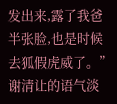发出来,露了我爸半张脸,也是时候去狐假虎威了。”谢清让的语气淡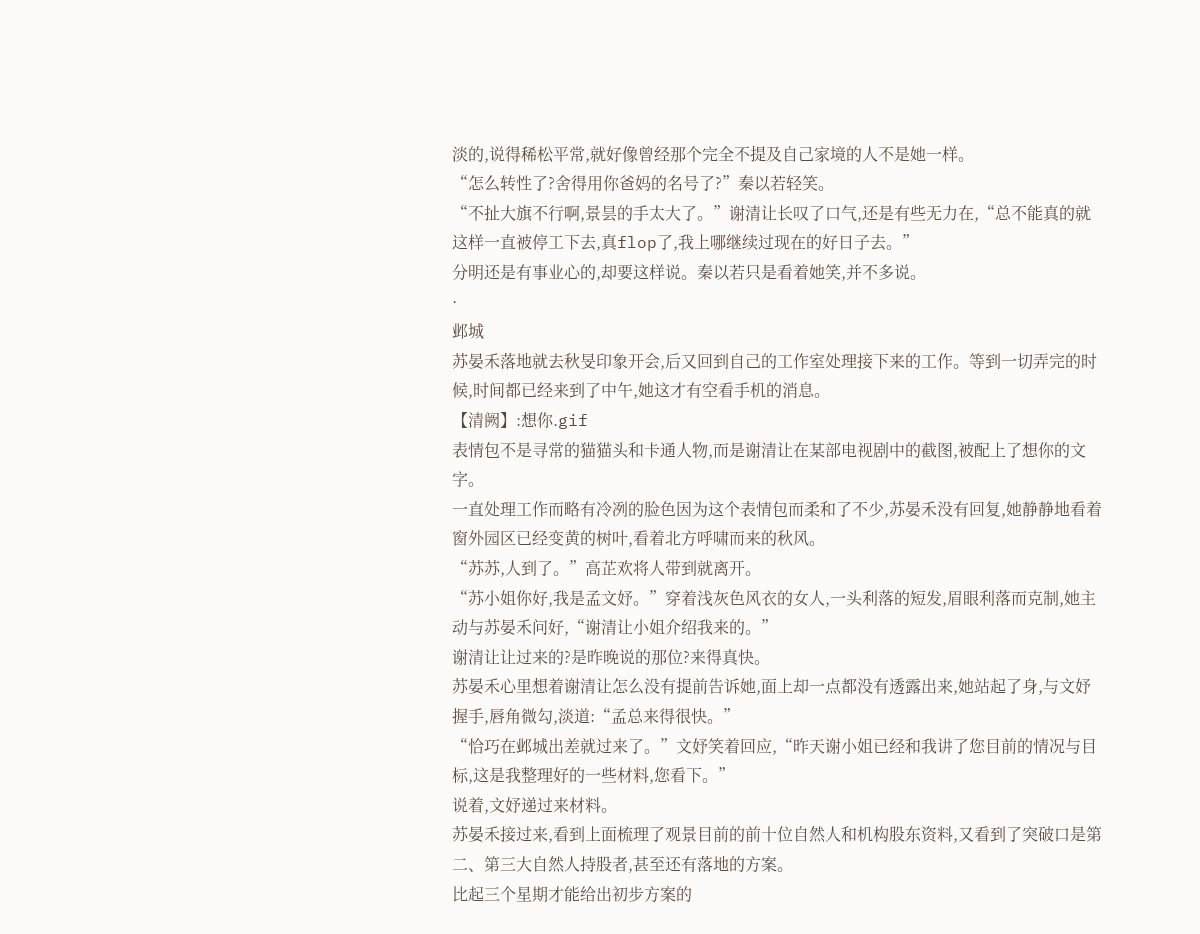淡的,说得稀松平常,就好像曾经那个完全不提及自己家境的人不是她一样。
“怎么转性了?舍得用你爸妈的名号了?”秦以若轻笑。
“不扯大旗不行啊,景昙的手太大了。”谢清让长叹了口气,还是有些无力在,“总不能真的就这样一直被停工下去,真flop了,我上哪继续过现在的好日子去。”
分明还是有事业心的,却要这样说。秦以若只是看着她笑,并不多说。
·
邺城
苏晏禾落地就去秋旻印象开会,后又回到自己的工作室处理接下来的工作。等到一切弄完的时候,时间都已经来到了中午,她这才有空看手机的消息。
【清阙】:想你.gif
表情包不是寻常的猫猫头和卡通人物,而是谢清让在某部电视剧中的截图,被配上了想你的文字。
一直处理工作而略有冷冽的脸色因为这个表情包而柔和了不少,苏晏禾没有回复,她静静地看着窗外园区已经变黄的树叶,看着北方呼啸而来的秋风。
“苏苏,人到了。”高芷欢将人带到就离开。
“苏小姐你好,我是孟文妤。”穿着浅灰色风衣的女人,一头利落的短发,眉眼利落而克制,她主动与苏晏禾问好,“谢清让小姐介绍我来的。”
谢清让让过来的?是昨晚说的那位?来得真快。
苏晏禾心里想着谢清让怎么没有提前告诉她,面上却一点都没有透露出来,她站起了身,与文妤握手,唇角微勾,淡道:“孟总来得很快。”
“恰巧在邺城出差就过来了。”文妤笑着回应,“昨天谢小姐已经和我讲了您目前的情况与目标,这是我整理好的一些材料,您看下。”
说着,文妤递过来材料。
苏晏禾接过来,看到上面梳理了观景目前的前十位自然人和机构股东资料,又看到了突破口是第二、第三大自然人持股者,甚至还有落地的方案。
比起三个星期才能给出初步方案的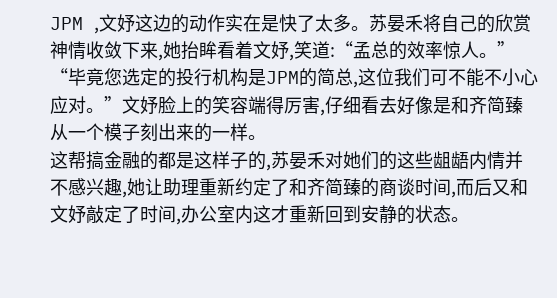JPM ,文妤这边的动作实在是快了太多。苏晏禾将自己的欣赏神情收敛下来,她抬眸看着文妤,笑道:“孟总的效率惊人。”
“毕竟您选定的投行机构是JPM的简总,这位我们可不能不小心应对。”文妤脸上的笑容端得厉害,仔细看去好像是和齐简臻从一个模子刻出来的一样。
这帮搞金融的都是这样子的,苏晏禾对她们的这些龃龉内情并不感兴趣,她让助理重新约定了和齐简臻的商谈时间,而后又和文妤敲定了时间,办公室内这才重新回到安静的状态。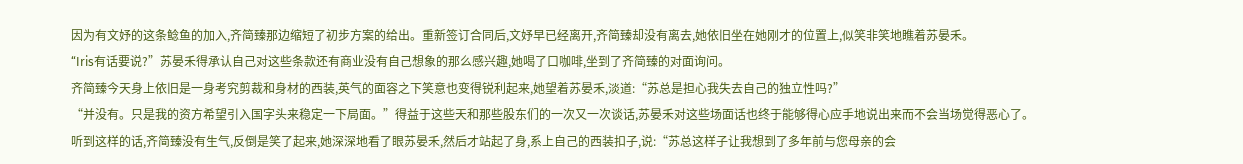因为有文妤的这条鲶鱼的加入,齐简臻那边缩短了初步方案的给出。重新签订合同后,文妤早已经离开,齐简臻却没有离去,她依旧坐在她刚才的位置上,似笑非笑地瞧着苏晏禾。
“Iris有话要说?”苏晏禾得承认自己对这些条款还有商业没有自己想象的那么感兴趣,她喝了口咖啡,坐到了齐简臻的对面询问。
齐简臻今天身上依旧是一身考究剪裁和身材的西装,英气的面容之下笑意也变得锐利起来,她望着苏晏禾,淡道:“苏总是担心我失去自己的独立性吗?”
“并没有。只是我的资方希望引入国字头来稳定一下局面。”得益于这些天和那些股东们的一次又一次谈话,苏晏禾对这些场面话也终于能够得心应手地说出来而不会当场觉得恶心了。
听到这样的话,齐简臻没有生气,反倒是笑了起来,她深深地看了眼苏晏禾,然后才站起了身,系上自己的西装扣子,说:“苏总这样子让我想到了多年前与您母亲的会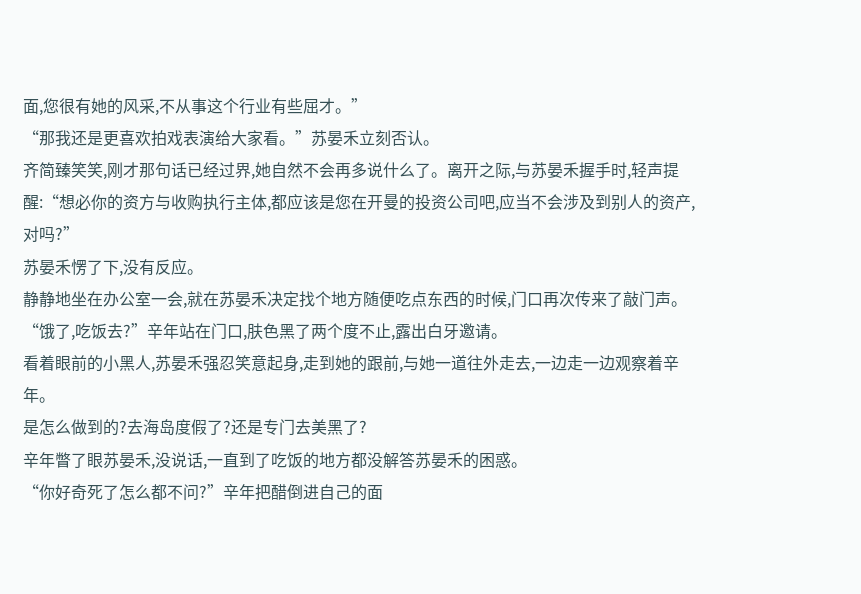面,您很有她的风采,不从事这个行业有些屈才。”
“那我还是更喜欢拍戏表演给大家看。”苏晏禾立刻否认。
齐简臻笑笑,刚才那句话已经过界,她自然不会再多说什么了。离开之际,与苏晏禾握手时,轻声提醒:“想必你的资方与收购执行主体,都应该是您在开曼的投资公司吧,应当不会涉及到别人的资产,对吗?”
苏晏禾愣了下,没有反应。
静静地坐在办公室一会,就在苏晏禾决定找个地方随便吃点东西的时候,门口再次传来了敲门声。
“饿了,吃饭去?”辛年站在门口,肤色黑了两个度不止,露出白牙邀请。
看着眼前的小黑人,苏晏禾强忍笑意起身,走到她的跟前,与她一道往外走去,一边走一边观察着辛年。
是怎么做到的?去海岛度假了?还是专门去美黑了?
辛年瞥了眼苏晏禾,没说话,一直到了吃饭的地方都没解答苏晏禾的困惑。
“你好奇死了怎么都不问?”辛年把醋倒进自己的面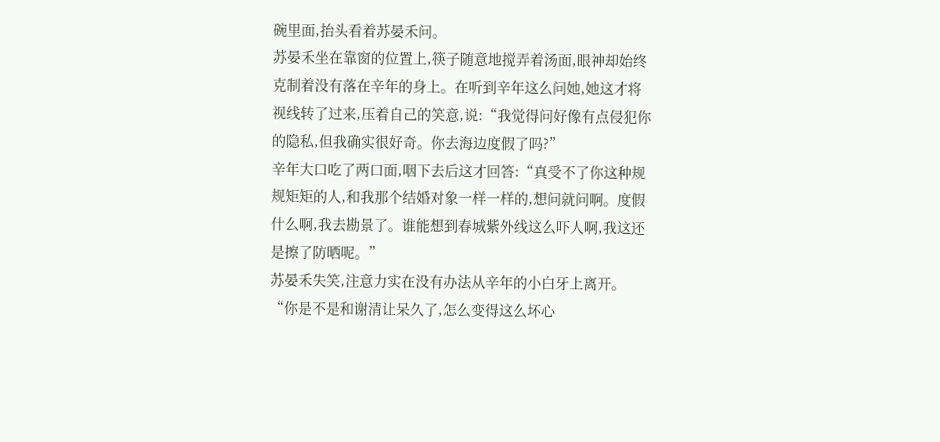碗里面,抬头看着苏晏禾问。
苏晏禾坐在靠窗的位置上,筷子随意地搅弄着汤面,眼神却始终克制着没有落在辛年的身上。在听到辛年这么问她,她这才将视线转了过来,压着自己的笑意,说:“我觉得问好像有点侵犯你的隐私,但我确实很好奇。你去海边度假了吗?”
辛年大口吃了两口面,咽下去后这才回答:“真受不了你这种规规矩矩的人,和我那个结婚对象一样一样的,想问就问啊。度假什么啊,我去勘景了。谁能想到春城紫外线这么吓人啊,我这还是擦了防晒呢。”
苏晏禾失笑,注意力实在没有办法从辛年的小白牙上离开。
“你是不是和谢清让呆久了,怎么变得这么坏心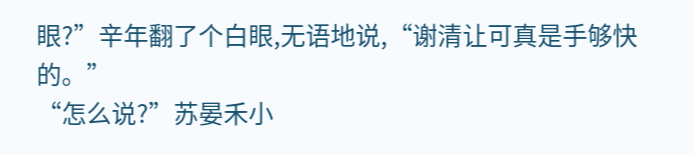眼?”辛年翻了个白眼,无语地说,“谢清让可真是手够快的。”
“怎么说?”苏晏禾小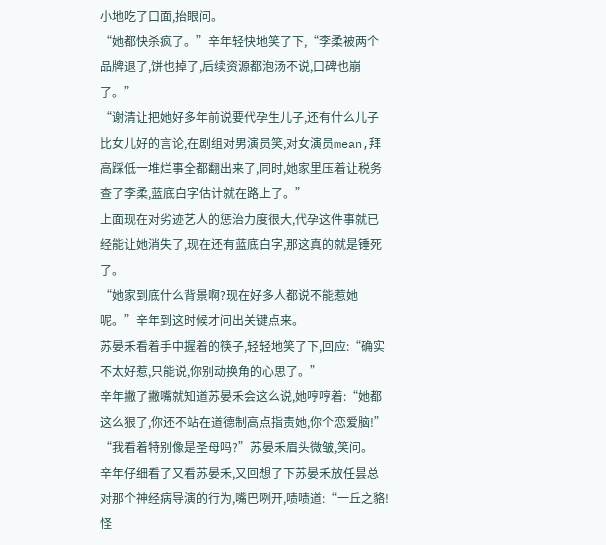小地吃了口面,抬眼问。
“她都快杀疯了。”辛年轻快地笑了下,“李柔被两个品牌退了,饼也掉了,后续资源都泡汤不说,口碑也崩了。”
“谢清让把她好多年前说要代孕生儿子,还有什么儿子比女儿好的言论,在剧组对男演员笑,对女演员mean,拜高踩低一堆烂事全都翻出来了,同时,她家里压着让税务查了李柔,蓝底白字估计就在路上了。”
上面现在对劣迹艺人的惩治力度很大,代孕这件事就已经能让她消失了,现在还有蓝底白字,那这真的就是锤死了。
“她家到底什么背景啊?现在好多人都说不能惹她呢。”辛年到这时候才问出关键点来。
苏晏禾看着手中握着的筷子,轻轻地笑了下,回应:“确实不太好惹,只能说,你别动换角的心思了。”
辛年撇了撇嘴就知道苏晏禾会这么说,她哼哼着:“她都这么狠了,你还不站在道德制高点指责她,你个恋爱脑!”
“我看着特别像是圣母吗?”苏晏禾眉头微皱,笑问。
辛年仔细看了又看苏晏禾,又回想了下苏晏禾放任昙总对那个神经病导演的行为,嘴巴咧开,啧啧道:“一丘之貉!怪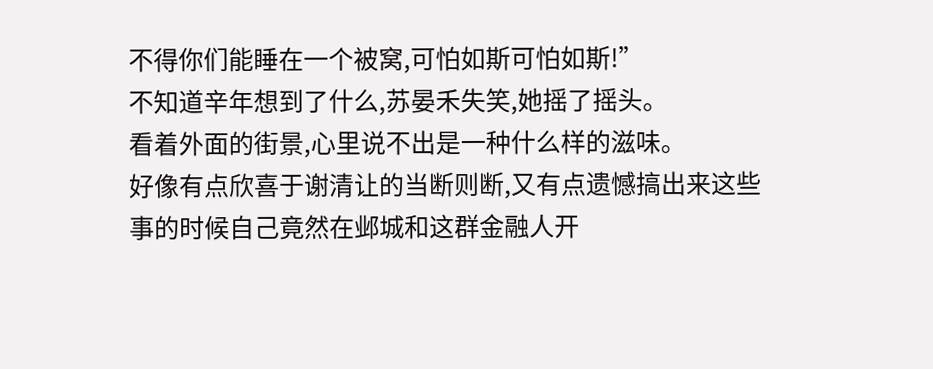不得你们能睡在一个被窝,可怕如斯可怕如斯!”
不知道辛年想到了什么,苏晏禾失笑,她摇了摇头。
看着外面的街景,心里说不出是一种什么样的滋味。
好像有点欣喜于谢清让的当断则断,又有点遗憾搞出来这些事的时候自己竟然在邺城和这群金融人开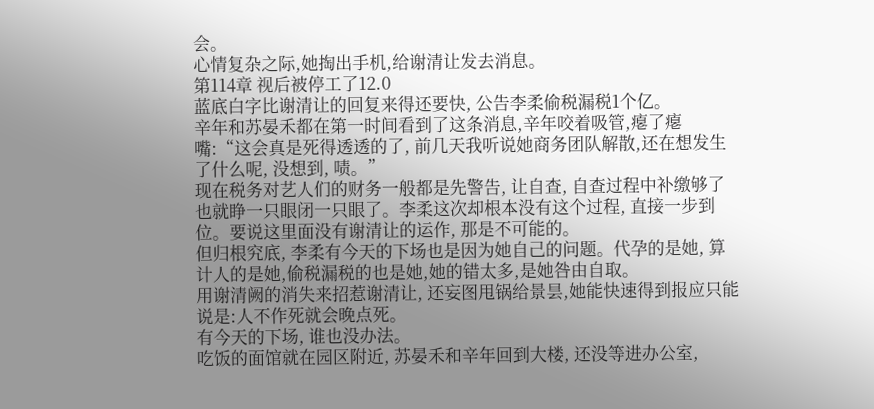会。
心情复杂之际,她掏出手机,给谢清让发去消息。
第114章 视后被停工了12.0
蓝底白字比谢清让的回复来得还要快, 公告李柔偷税漏税1个亿。
辛年和苏晏禾都在第一时间看到了这条消息,辛年咬着吸管,瘪了瘪嘴:“这会真是死得透透的了, 前几天我听说她商务团队解散,还在想发生了什么呢, 没想到, 啧。”
现在税务对艺人们的财务一般都是先警告, 让自查, 自查过程中补缴够了也就睁一只眼闭一只眼了。李柔这次却根本没有这个过程, 直接一步到位。要说这里面没有谢清让的运作, 那是不可能的。
但归根究底, 李柔有今天的下场也是因为她自己的问题。代孕的是她, 算计人的是她,偷税漏税的也是她,她的错太多,是她咎由自取。
用谢清阙的消失来招惹谢清让, 还妄图甩锅给景昙,她能快速得到报应只能说是:人不作死就会晚点死。
有今天的下场, 谁也没办法。
吃饭的面馆就在园区附近, 苏晏禾和辛年回到大楼, 还没等进办公室,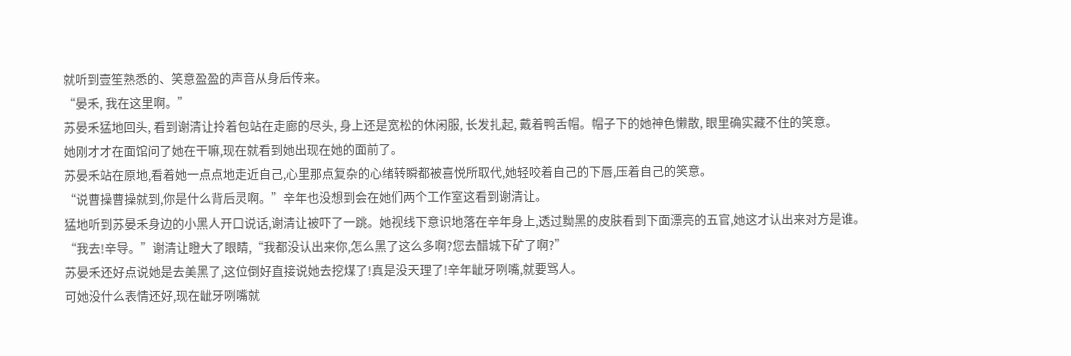就听到壹笙熟悉的、笑意盈盈的声音从身后传来。
“晏禾, 我在这里啊。”
苏晏禾猛地回头, 看到谢清让拎着包站在走廊的尽头, 身上还是宽松的休闲服, 长发扎起, 戴着鸭舌帽。帽子下的她神色懒散, 眼里确实藏不住的笑意。
她刚才才在面馆问了她在干嘛,现在就看到她出现在她的面前了。
苏晏禾站在原地,看着她一点点地走近自己,心里那点复杂的心绪转瞬都被喜悦所取代,她轻咬着自己的下唇,压着自己的笑意。
“说曹操曹操就到,你是什么背后灵啊。”辛年也没想到会在她们两个工作室这看到谢清让。
猛地听到苏晏禾身边的小黑人开口说话,谢清让被吓了一跳。她视线下意识地落在辛年身上,透过黝黑的皮肤看到下面漂亮的五官,她这才认出来对方是谁。
“我去!辛导。”谢清让瞪大了眼睛,“我都没认出来你,怎么黑了这么多啊?您去醋城下矿了啊?”
苏晏禾还好点说她是去美黑了,这位倒好直接说她去挖煤了!真是没天理了!辛年龇牙咧嘴,就要骂人。
可她没什么表情还好,现在龇牙咧嘴就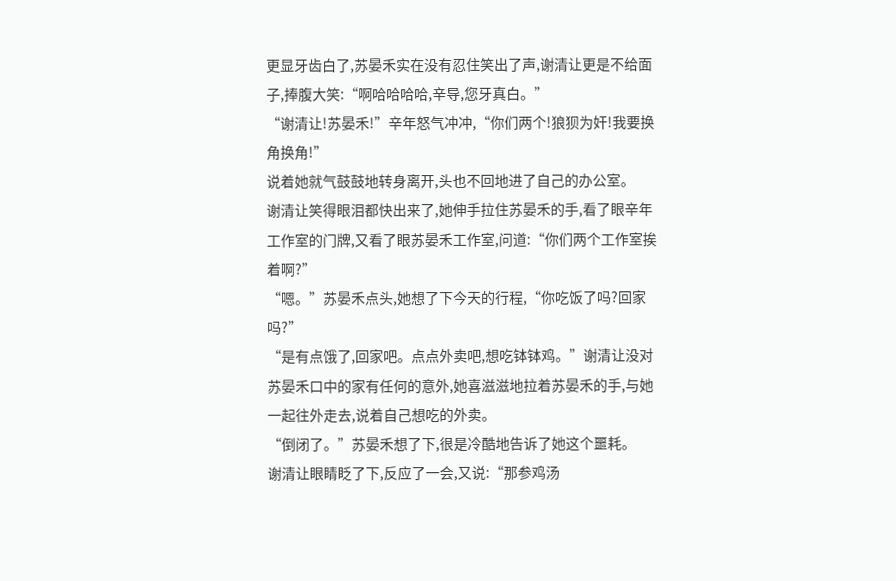更显牙齿白了,苏晏禾实在没有忍住笑出了声,谢清让更是不给面子,捧腹大笑:“啊哈哈哈哈,辛导,您牙真白。”
“谢清让!苏晏禾!”辛年怒气冲冲,“你们两个!狼狈为奸!我要换角换角!”
说着她就气鼓鼓地转身离开,头也不回地进了自己的办公室。
谢清让笑得眼泪都快出来了,她伸手拉住苏晏禾的手,看了眼辛年工作室的门牌,又看了眼苏晏禾工作室,问道:“你们两个工作室挨着啊?”
“嗯。”苏晏禾点头,她想了下今天的行程,“你吃饭了吗?回家吗?”
“是有点饿了,回家吧。点点外卖吧,想吃钵钵鸡。”谢清让没对苏晏禾口中的家有任何的意外,她喜滋滋地拉着苏晏禾的手,与她一起往外走去,说着自己想吃的外卖。
“倒闭了。”苏晏禾想了下,很是冷酷地告诉了她这个噩耗。
谢清让眼睛眨了下,反应了一会,又说:“那参鸡汤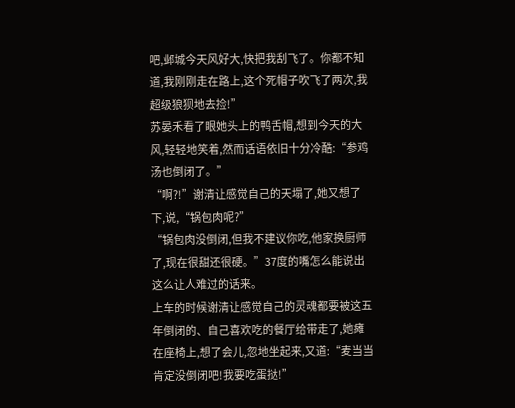吧,邺城今天风好大,快把我刮飞了。你都不知道,我刚刚走在路上,这个死帽子吹飞了两次,我超级狼狈地去捡!”
苏晏禾看了眼她头上的鸭舌帽,想到今天的大风,轻轻地笑着,然而话语依旧十分冷酷:“参鸡汤也倒闭了。”
“啊?!”谢清让感觉自己的天塌了,她又想了下,说,“锅包肉呢?”
“锅包肉没倒闭,但我不建议你吃,他家换厨师了,现在很甜还很硬。”37度的嘴怎么能说出这么让人难过的话来。
上车的时候谢清让感觉自己的灵魂都要被这五年倒闭的、自己喜欢吃的餐厅给带走了,她瘫在座椅上,想了会儿,忽地坐起来,又道:“麦当当肯定没倒闭吧!我要吃蛋挞!”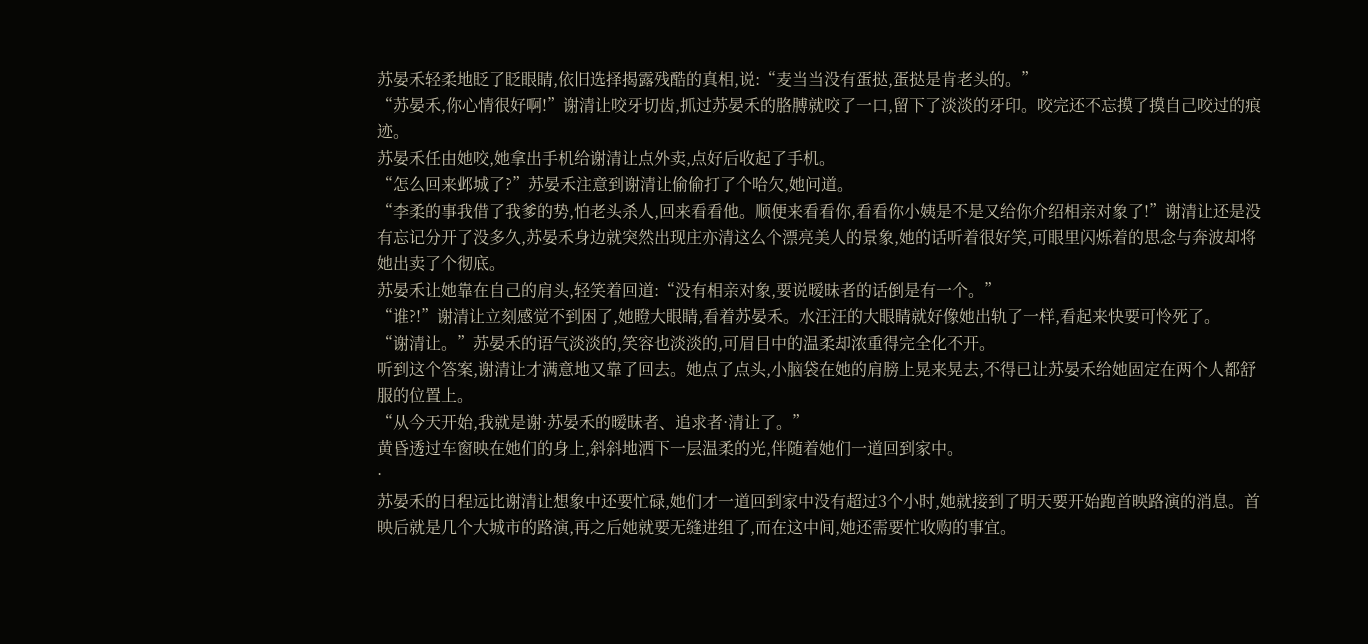苏晏禾轻柔地眨了眨眼睛,依旧选择揭露残酷的真相,说:“麦当当没有蛋挞,蛋挞是肯老头的。”
“苏晏禾,你心情很好啊!”谢清让咬牙切齿,抓过苏晏禾的胳膊就咬了一口,留下了淡淡的牙印。咬完还不忘摸了摸自己咬过的痕迹。
苏晏禾任由她咬,她拿出手机给谢清让点外卖,点好后收起了手机。
“怎么回来邺城了?”苏晏禾注意到谢清让偷偷打了个哈欠,她问道。
“李柔的事我借了我爹的势,怕老头杀人,回来看看他。顺便来看看你,看看你小姨是不是又给你介绍相亲对象了!”谢清让还是没有忘记分开了没多久,苏晏禾身边就突然出现庄亦清这么个漂亮美人的景象,她的话听着很好笑,可眼里闪烁着的思念与奔波却将她出卖了个彻底。
苏晏禾让她靠在自己的肩头,轻笑着回道:“没有相亲对象,要说暧昧者的话倒是有一个。”
“谁?!”谢清让立刻感觉不到困了,她瞪大眼睛,看着苏晏禾。水汪汪的大眼睛就好像她出轨了一样,看起来快要可怜死了。
“谢清让。”苏晏禾的语气淡淡的,笑容也淡淡的,可眉目中的温柔却浓重得完全化不开。
听到这个答案,谢清让才满意地又靠了回去。她点了点头,小脑袋在她的肩膀上晃来晃去,不得已让苏晏禾给她固定在两个人都舒服的位置上。
“从今天开始,我就是谢·苏晏禾的暧昧者、追求者·清让了。”
黄昏透过车窗映在她们的身上,斜斜地洒下一层温柔的光,伴随着她们一道回到家中。
·
苏晏禾的日程远比谢清让想象中还要忙碌,她们才一道回到家中没有超过3个小时,她就接到了明天要开始跑首映路演的消息。首映后就是几个大城市的路演,再之后她就要无缝进组了,而在这中间,她还需要忙收购的事宜。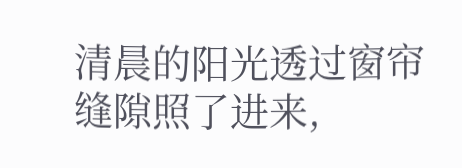清晨的阳光透过窗帘缝隙照了进来,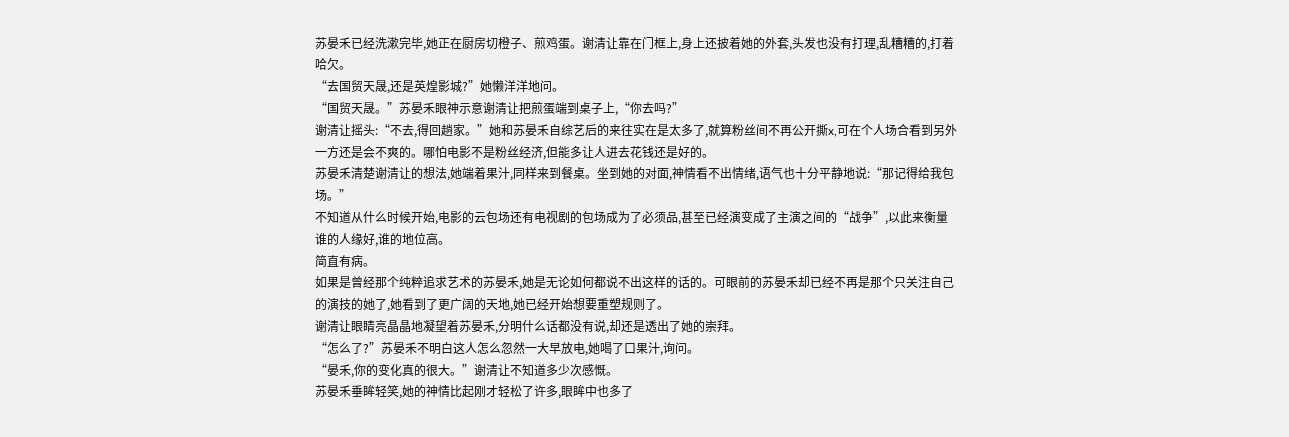苏晏禾已经洗漱完毕,她正在厨房切橙子、煎鸡蛋。谢清让靠在门框上,身上还披着她的外套,头发也没有打理,乱糟糟的,打着哈欠。
“去国贸天晟,还是英煌影城?”她懒洋洋地问。
“国贸天晟。”苏晏禾眼神示意谢清让把煎蛋端到桌子上,“你去吗?”
谢清让摇头:“不去,得回趟家。”她和苏晏禾自综艺后的来往实在是太多了,就算粉丝间不再公开撕x,可在个人场合看到另外一方还是会不爽的。哪怕电影不是粉丝经济,但能多让人进去花钱还是好的。
苏晏禾清楚谢清让的想法,她端着果汁,同样来到餐桌。坐到她的对面,神情看不出情绪,语气也十分平静地说:“那记得给我包场。”
不知道从什么时候开始,电影的云包场还有电视剧的包场成为了必须品,甚至已经演变成了主演之间的“战争”,以此来衡量谁的人缘好,谁的地位高。
简直有病。
如果是曾经那个纯粹追求艺术的苏晏禾,她是无论如何都说不出这样的话的。可眼前的苏晏禾却已经不再是那个只关注自己的演技的她了,她看到了更广阔的天地,她已经开始想要重塑规则了。
谢清让眼睛亮晶晶地凝望着苏晏禾,分明什么话都没有说,却还是透出了她的崇拜。
“怎么了?”苏晏禾不明白这人怎么忽然一大早放电,她喝了口果汁,询问。
“晏禾,你的变化真的很大。”谢清让不知道多少次感慨。
苏晏禾垂眸轻笑,她的神情比起刚才轻松了许多,眼眸中也多了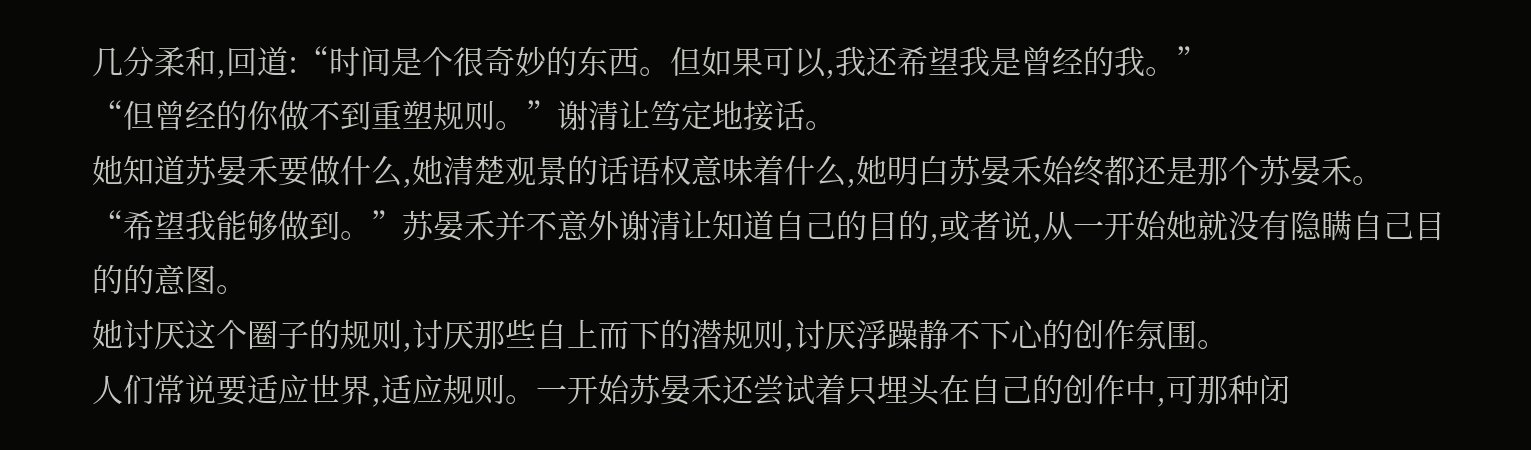几分柔和,回道:“时间是个很奇妙的东西。但如果可以,我还希望我是曾经的我。”
“但曾经的你做不到重塑规则。”谢清让笃定地接话。
她知道苏晏禾要做什么,她清楚观景的话语权意味着什么,她明白苏晏禾始终都还是那个苏晏禾。
“希望我能够做到。”苏晏禾并不意外谢清让知道自己的目的,或者说,从一开始她就没有隐瞒自己目的的意图。
她讨厌这个圈子的规则,讨厌那些自上而下的潜规则,讨厌浮躁静不下心的创作氛围。
人们常说要适应世界,适应规则。一开始苏晏禾还尝试着只埋头在自己的创作中,可那种闭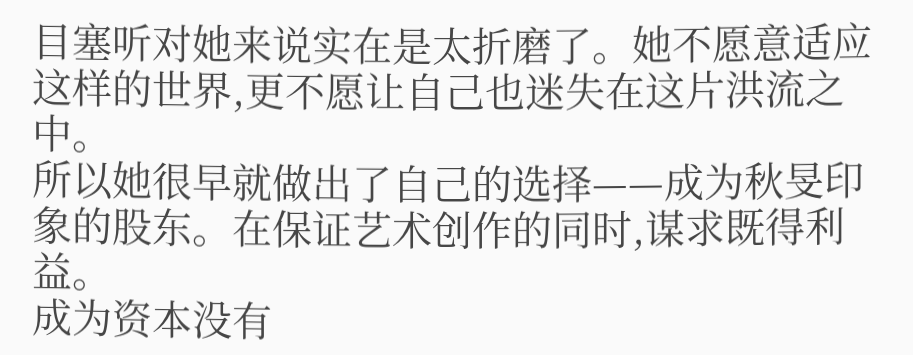目塞听对她来说实在是太折磨了。她不愿意适应这样的世界,更不愿让自己也迷失在这片洪流之中。
所以她很早就做出了自己的选择——成为秋旻印象的股东。在保证艺术创作的同时,谋求既得利益。
成为资本没有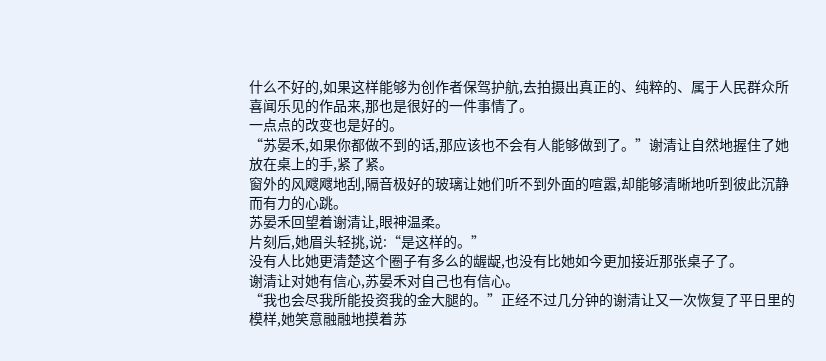什么不好的,如果这样能够为创作者保驾护航,去拍摄出真正的、纯粹的、属于人民群众所喜闻乐见的作品来,那也是很好的一件事情了。
一点点的改变也是好的。
“苏晏禾,如果你都做不到的话,那应该也不会有人能够做到了。”谢清让自然地握住了她放在桌上的手,紧了紧。
窗外的风飕飕地刮,隔音极好的玻璃让她们听不到外面的喧嚣,却能够清晰地听到彼此沉静而有力的心跳。
苏晏禾回望着谢清让,眼神温柔。
片刻后,她眉头轻挑,说:“是这样的。”
没有人比她更清楚这个圈子有多么的龌龊,也没有比她如今更加接近那张桌子了。
谢清让对她有信心,苏晏禾对自己也有信心。
“我也会尽我所能投资我的金大腿的。”正经不过几分钟的谢清让又一次恢复了平日里的模样,她笑意融融地摸着苏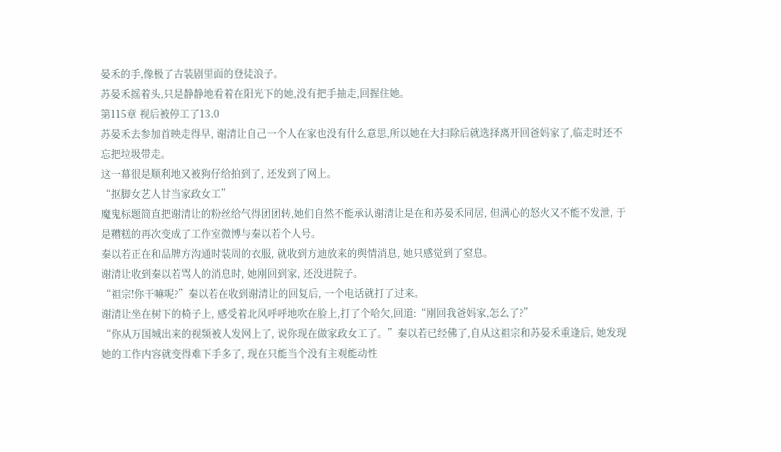晏禾的手,像极了古装剧里面的登徒浪子。
苏晏禾摇着头,只是静静地看着在阳光下的她,没有把手抽走,回握住她。
第115章 视后被停工了13.0
苏晏禾去参加首映走得早, 谢清让自己一个人在家也没有什么意思,所以她在大扫除后就选择离开回爸妈家了,临走时还不忘把垃圾带走。
这一幕很是顺利地又被狗仔给拍到了, 还发到了网上。
“抠脚女艺人甘当家政女工”
魔鬼标题简直把谢清让的粉丝给气得团团转,她们自然不能承认谢清让是在和苏晏禾同居, 但满心的怒火又不能不发泄, 于是糟糕的再次变成了工作室微博与秦以若个人号。
秦以若正在和品牌方沟通时装周的衣服, 就收到方迪放来的舆情消息, 她只感觉到了窒息。
谢清让收到秦以若骂人的消息时, 她刚回到家, 还没进院子。
“祖宗!你干嘛呢?”秦以若在收到谢清让的回复后, 一个电话就打了过来。
谢清让坐在树下的椅子上, 感受着北风呼呼地吹在脸上,打了个哈欠,回道:“刚回我爸妈家,怎么了?”
“你从万国城出来的视频被人发网上了, 说你现在做家政女工了。”秦以若已经佛了,自从这祖宗和苏晏禾重逢后, 她发现她的工作内容就变得难下手多了, 现在只能当个没有主观能动性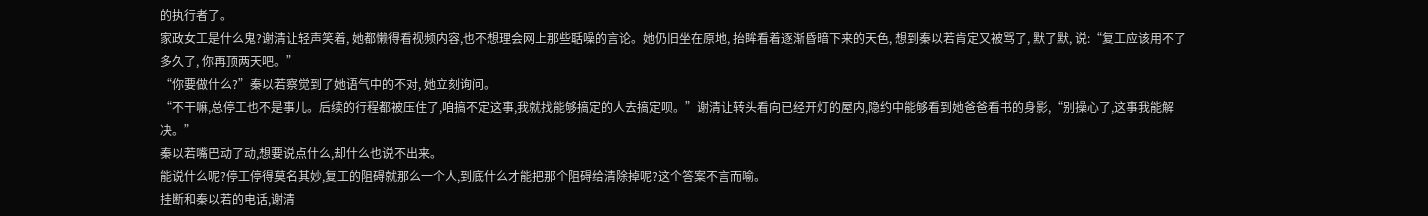的执行者了。
家政女工是什么鬼?谢清让轻声笑着, 她都懒得看视频内容,也不想理会网上那些聒噪的言论。她仍旧坐在原地, 抬眸看着逐渐昏暗下来的天色, 想到秦以若肯定又被骂了, 默了默, 说:“复工应该用不了多久了, 你再顶两天吧。”
“你要做什么?”秦以若察觉到了她语气中的不对, 她立刻询问。
“不干嘛,总停工也不是事儿。后续的行程都被压住了,咱搞不定这事,我就找能够搞定的人去搞定呗。”谢清让转头看向已经开灯的屋内,隐约中能够看到她爸爸看书的身影,“别操心了,这事我能解决。”
秦以若嘴巴动了动,想要说点什么,却什么也说不出来。
能说什么呢?停工停得莫名其妙,复工的阻碍就那么一个人,到底什么才能把那个阻碍给清除掉呢?这个答案不言而喻。
挂断和秦以若的电话,谢清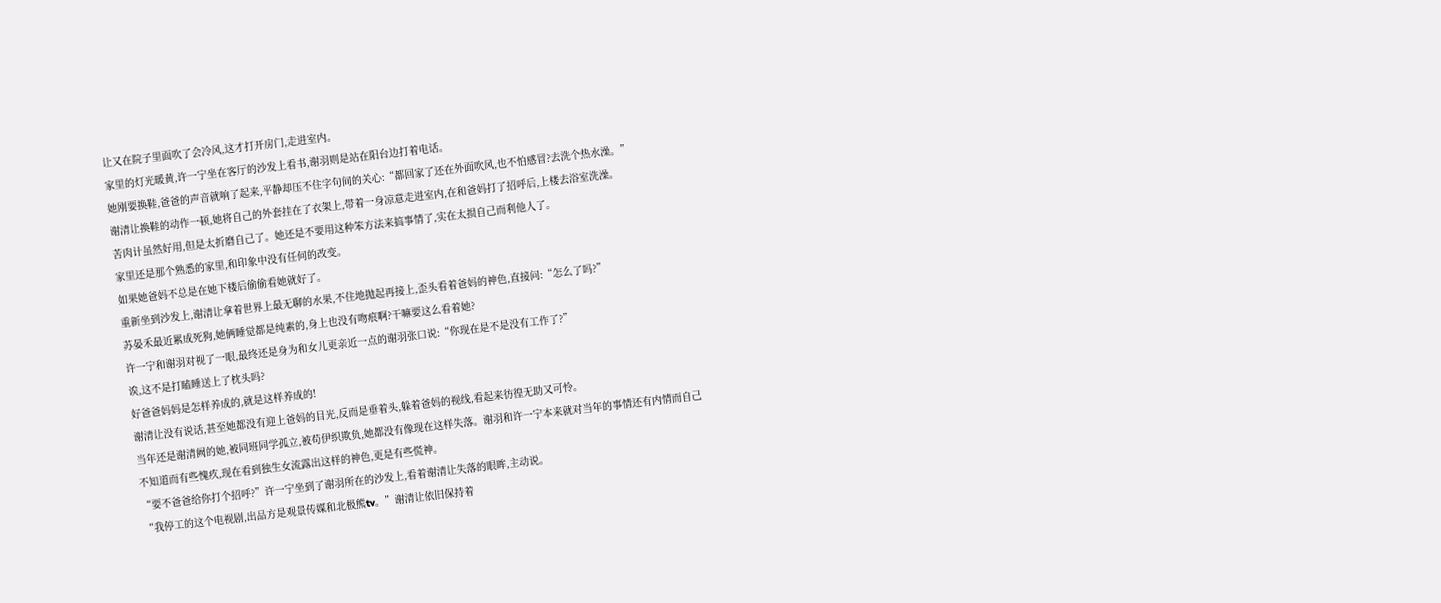让又在院子里面吹了会冷风,这才打开房门,走进室内。
家里的灯光暖黄,许一宁坐在客厅的沙发上看书,谢羽则是站在阳台边打着电话。
她刚要换鞋,爸爸的声音就响了起来,平静却压不住字句间的关心:“都回家了还在外面吹风,也不怕感冒?去洗个热水澡。”
谢清让换鞋的动作一顿,她将自己的外套挂在了衣架上,带着一身凉意走进室内,在和爸妈打了招呼后,上楼去浴室洗澡。
苦肉计虽然好用,但是太折磨自己了。她还是不要用这种笨方法来搞事情了,实在太损自己而利他人了。
家里还是那个熟悉的家里,和印象中没有任何的改变。
如果她爸妈不总是在她下楼后偷偷看她就好了。
重新坐到沙发上,谢清让拿着世界上最无聊的水果,不住地抛起再接上,歪头看着爸妈的神色,直接问:“怎么了吗?”
苏晏禾最近累成死狗,她俩睡觉都是纯素的,身上也没有吻痕啊?干嘛要这么看着她?
许一宁和谢羽对视了一眼,最终还是身为和女儿更亲近一点的谢羽张口说:“你现在是不是没有工作了?”
诶,这不是打瞌睡送上了枕头吗?
好爸爸妈妈是怎样养成的,就是这样养成的!
谢清让没有说话,甚至她都没有迎上爸妈的目光,反而是垂着头,躲着爸妈的视线,看起来彷徨无助又可怜。
当年还是谢清阙的她,被同班同学孤立,被苟伊织欺负,她都没有像现在这样失落。谢羽和许一宁本来就对当年的事情还有内情而自己不知道而有些愧疚,现在看到独生女流露出这样的神色,更是有些慌神。
“要不爸爸给你打个招呼?”许一宁坐到了谢羽所在的沙发上,看着谢清让失落的眼眸,主动说。
“我停工的这个电视剧,出品方是观景传媒和北极熊tv。”谢清让依旧保持着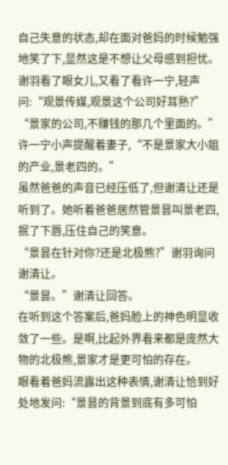自己失意的状态,却在面对爸妈的时候勉强地笑了下,显然这是不想让父母感到担忧。
谢羽看了眼女儿,又看了看许一宁,轻声问:“观景传媒,观景这个公司好耳熟?”
“景家的公司,不赚钱的那几个里面的。”许一宁小声提醒着妻子,“不是景家大小姐的产业,景老四的。”
虽然爸爸的声音已经压低了,但谢清让还是听到了。她听着爸爸居然管景昙叫景老四,抿了下唇,压住自己的笑意。
“景昙在针对你?还是北极熊?”谢羽询问谢清让。
“景昙。”谢清让回答。
在听到这个答案后,爸妈脸上的神色明显收敛了一些。是啊,比起外界看来都是庞然大物的北极熊,景家才是更可怕的存在。
眼看着爸妈流露出这种表情,谢清让恰到好处地发问:“景昙的背景到底有多可怕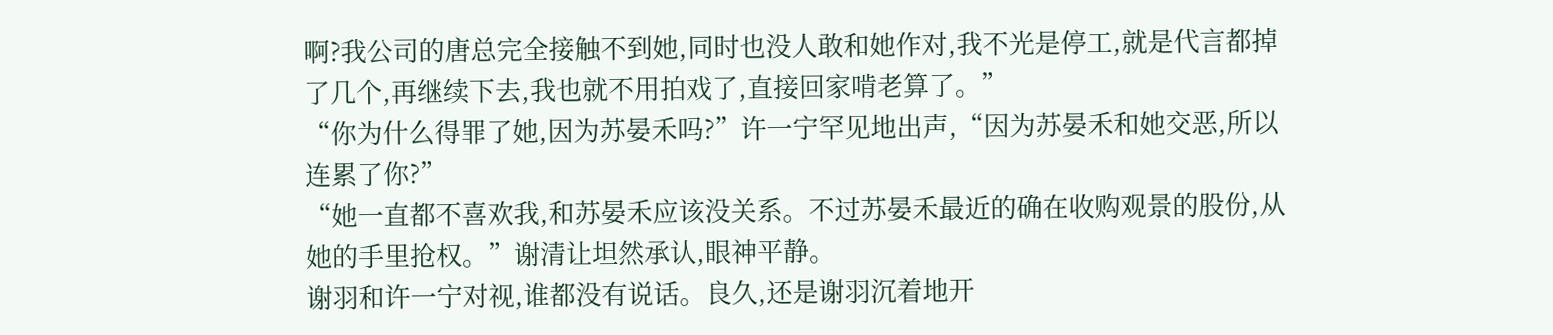啊?我公司的唐总完全接触不到她,同时也没人敢和她作对,我不光是停工,就是代言都掉了几个,再继续下去,我也就不用拍戏了,直接回家啃老算了。”
“你为什么得罪了她,因为苏晏禾吗?”许一宁罕见地出声,“因为苏晏禾和她交恶,所以连累了你?”
“她一直都不喜欢我,和苏晏禾应该没关系。不过苏晏禾最近的确在收购观景的股份,从她的手里抢权。”谢清让坦然承认,眼神平静。
谢羽和许一宁对视,谁都没有说话。良久,还是谢羽沉着地开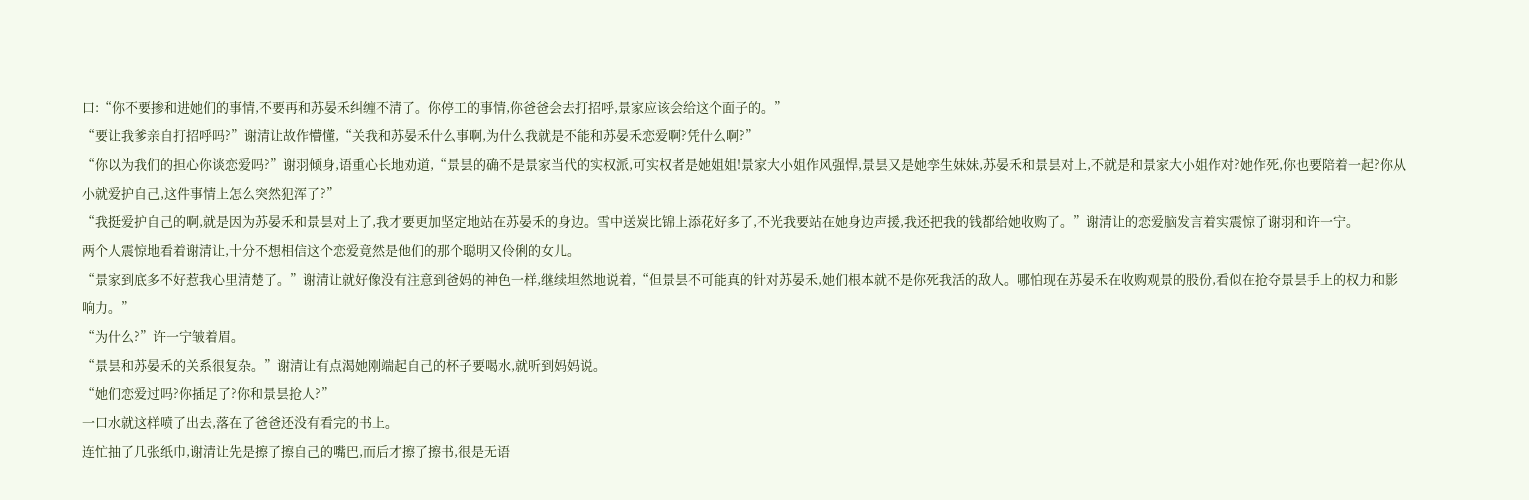口:“你不要掺和进她们的事情,不要再和苏晏禾纠缠不清了。你停工的事情,你爸爸会去打招呼,景家应该会给这个面子的。”
“要让我爹亲自打招呼吗?”谢清让故作懵懂,“关我和苏晏禾什么事啊,为什么我就是不能和苏晏禾恋爱啊?凭什么啊?”
“你以为我们的担心你谈恋爱吗?”谢羽倾身,语重心长地劝道,“景昙的确不是景家当代的实权派,可实权者是她姐姐!景家大小姐作风强悍,景昙又是她孪生妹妹,苏晏禾和景昙对上,不就是和景家大小姐作对?她作死,你也要陪着一起?你从小就爱护自己,这件事情上怎么突然犯浑了?”
“我挺爱护自己的啊,就是因为苏晏禾和景昙对上了,我才要更加坚定地站在苏晏禾的身边。雪中送炭比锦上添花好多了,不光我要站在她身边声援,我还把我的钱都给她收购了。”谢清让的恋爱脑发言着实震惊了谢羽和许一宁。
两个人震惊地看着谢清让,十分不想相信这个恋爱竟然是他们的那个聪明又伶俐的女儿。
“景家到底多不好惹我心里清楚了。”谢清让就好像没有注意到爸妈的神色一样,继续坦然地说着,“但景昙不可能真的针对苏晏禾,她们根本就不是你死我活的敌人。哪怕现在苏晏禾在收购观景的股份,看似在抢夺景昙手上的权力和影响力。”
“为什么?”许一宁皱着眉。
“景昙和苏晏禾的关系很复杂。”谢清让有点渴她刚端起自己的杯子要喝水,就听到妈妈说。
“她们恋爱过吗?你插足了?你和景昙抢人?”
一口水就这样喷了出去,落在了爸爸还没有看完的书上。
连忙抽了几张纸巾,谢清让先是擦了擦自己的嘴巴,而后才擦了擦书,很是无语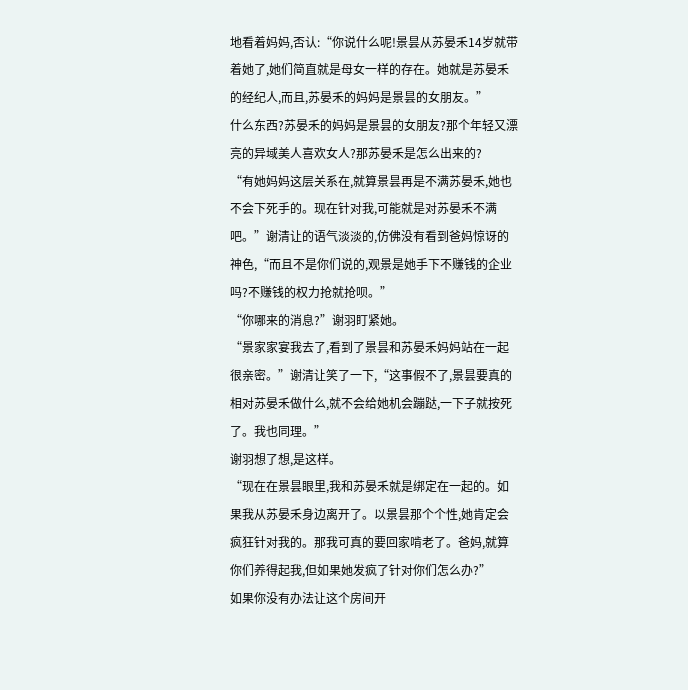地看着妈妈,否认:“你说什么呢!景昙从苏晏禾14岁就带着她了,她们简直就是母女一样的存在。她就是苏晏禾的经纪人,而且,苏晏禾的妈妈是景昙的女朋友。”
什么东西?苏晏禾的妈妈是景昙的女朋友?那个年轻又漂亮的异域美人喜欢女人?那苏晏禾是怎么出来的?
“有她妈妈这层关系在,就算景昙再是不满苏晏禾,她也不会下死手的。现在针对我,可能就是对苏晏禾不满吧。”谢清让的语气淡淡的,仿佛没有看到爸妈惊讶的神色,“而且不是你们说的,观景是她手下不赚钱的企业吗?不赚钱的权力抢就抢呗。”
“你哪来的消息?”谢羽盯紧她。
“景家家宴我去了,看到了景昙和苏晏禾妈妈站在一起很亲密。”谢清让笑了一下,“这事假不了,景昙要真的相对苏晏禾做什么,就不会给她机会蹦跶,一下子就按死了。我也同理。”
谢羽想了想,是这样。
“现在在景昙眼里,我和苏晏禾就是绑定在一起的。如果我从苏晏禾身边离开了。以景昙那个个性,她肯定会疯狂针对我的。那我可真的要回家啃老了。爸妈,就算你们养得起我,但如果她发疯了针对你们怎么办?”
如果你没有办法让这个房间开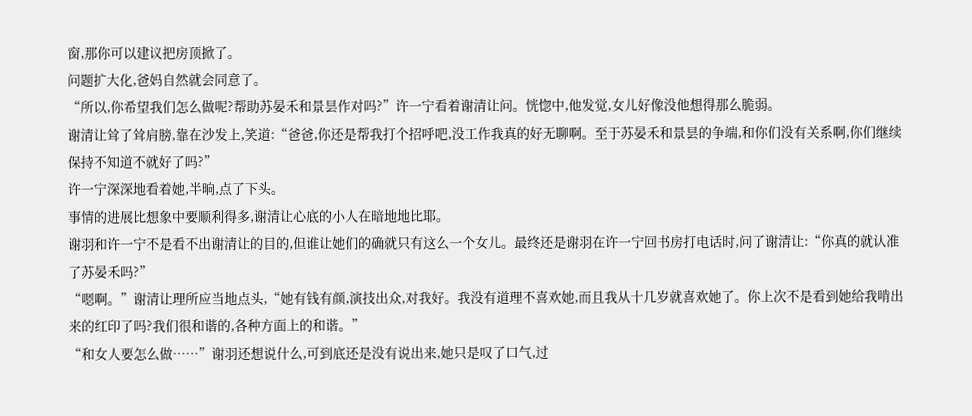窗,那你可以建议把房顶掀了。
问题扩大化,爸妈自然就会同意了。
“所以,你希望我们怎么做呢?帮助苏晏禾和景昙作对吗?”许一宁看着谢清让问。恍惚中,他发觉,女儿好像没他想得那么脆弱。
谢清让耸了耸肩膀,靠在沙发上,笑道:“爸爸,你还是帮我打个招呼吧,没工作我真的好无聊啊。至于苏晏禾和景昙的争端,和你们没有关系啊,你们继续保持不知道不就好了吗?”
许一宁深深地看着她,半晌,点了下头。
事情的进展比想象中要顺利得多,谢清让心底的小人在暗地地比耶。
谢羽和许一宁不是看不出谢清让的目的,但谁让她们的确就只有这么一个女儿。最终还是谢羽在许一宁回书房打电话时,问了谢清让:“你真的就认准了苏晏禾吗?”
“嗯啊。”谢清让理所应当地点头,“她有钱有颜,演技出众,对我好。我没有道理不喜欢她,而且我从十几岁就喜欢她了。你上次不是看到她给我啃出来的红印了吗?我们很和谐的,各种方面上的和谐。”
“和女人要怎么做……”谢羽还想说什么,可到底还是没有说出来,她只是叹了口气,过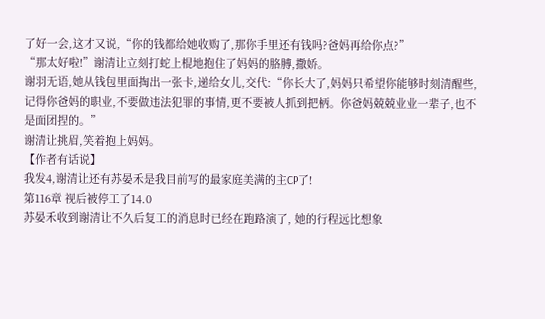了好一会,这才又说,“你的钱都给她收购了,那你手里还有钱吗?爸妈再给你点?”
“那太好啦!”谢清让立刻打蛇上棍地抱住了妈妈的胳膊,撒娇。
谢羽无语,她从钱包里面掏出一张卡,递给女儿,交代:“你长大了,妈妈只希望你能够时刻清醒些,记得你爸妈的职业,不要做违法犯罪的事情,更不要被人抓到把柄。你爸妈兢兢业业一辈子,也不是面团捏的。”
谢清让挑眉,笑着抱上妈妈。
【作者有话说】
我发4,谢清让还有苏晏禾是我目前写的最家庭美满的主CP了!
第116章 视后被停工了14.0
苏晏禾收到谢清让不久后复工的消息时已经在跑路演了, 她的行程远比想象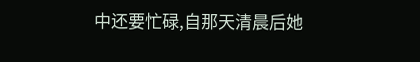中还要忙碌,自那天清晨后她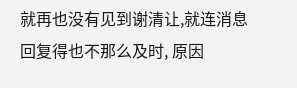就再也没有见到谢清让,就连消息回复得也不那么及时, 原因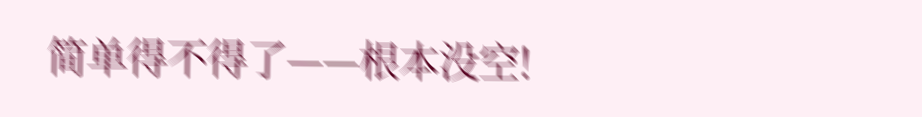简单得不得了——根本没空!